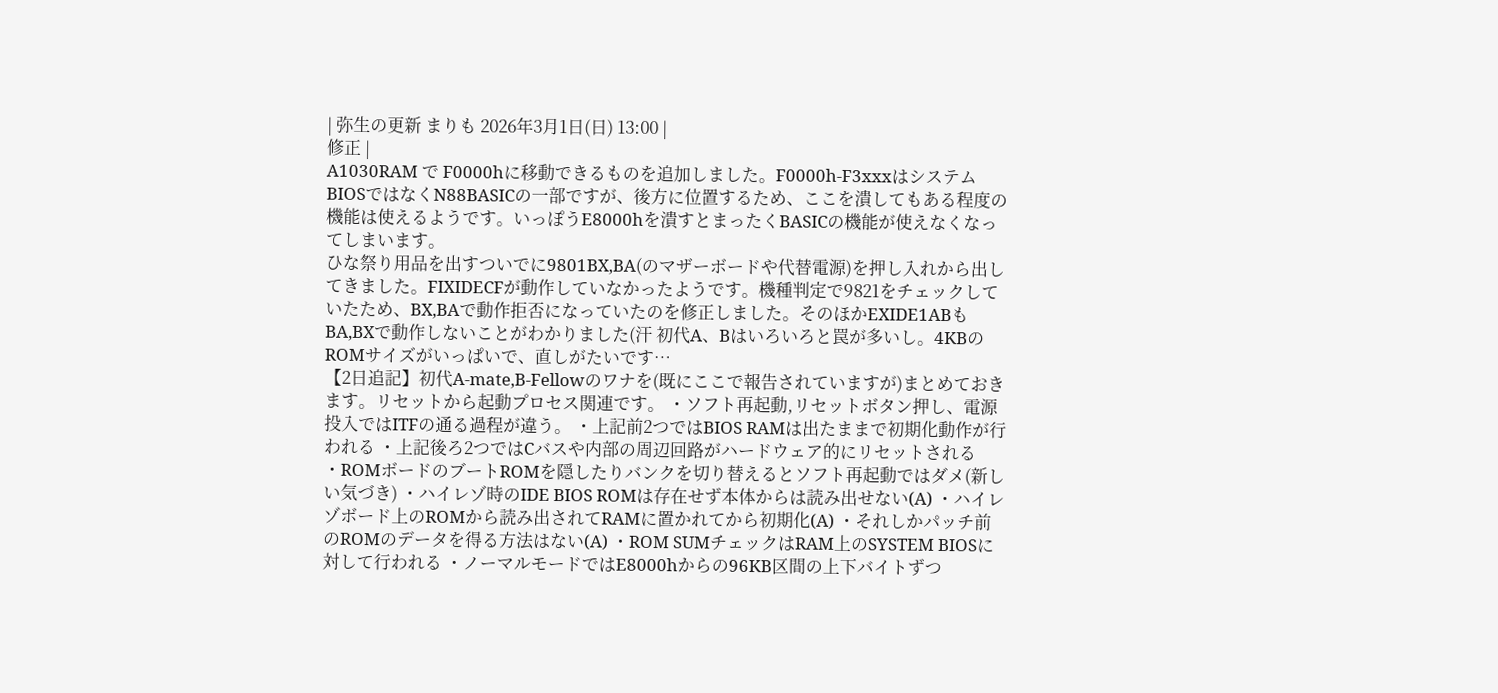| 弥生の更新 まりも 2026年3月1日(日) 13:00 |
修正 |
A1030RAM で F0000hに移動できるものを追加しました。F0000h-F3xxxはシステムBIOSではなくN88BASICの一部ですが、後方に位置するため、ここを潰してもある程度の機能は使えるようです。いっぽうE8000hを潰すとまったくBASICの機能が使えなくなってしまいます。
ひな祭り用品を出すついでに9801BX,BA(のマザーボードや代替電源)を押し入れから出してきました。FIXIDECFが動作していなかったようです。機種判定で9821をチェックしていたため、BX,BAで動作拒否になっていたのを修正しました。そのほかEXIDE1ABもBA,BXで動作しないことがわかりました(汗 初代A、Bはいろいろと罠が多いし。4KBのROMサイズがいっぱいで、直しがたいです…
【2日追記】初代A-mate,B-Fellowのワナを(既にここで報告されていますが)まとめておきます。リセットから起動プロセス関連です。 ・ソフト再起動,リセットボタン押し、電源投入ではITFの通る過程が違う。 ・上記前2つではBIOS RAMは出たままで初期化動作が行われる ・上記後ろ2つではCバスや内部の周辺回路がハードウェア的にリセットされる ・ROMボードのブートROMを隠したりバンクを切り替えるとソフト再起動ではダメ(新しい気づき) ・ハイレゾ時のIDE BIOS ROMは存在せず本体からは読み出せない(A) ・ハイレゾボード上のROMから読み出されてRAMに置かれてから初期化(A) ・それしかパッチ前のROMのデータを得る方法はない(A) ・ROM SUMチェックはRAM上のSYSTEM BIOSに対して行われる ・ノーマルモードではE8000hからの96KB区間の上下バイトずつ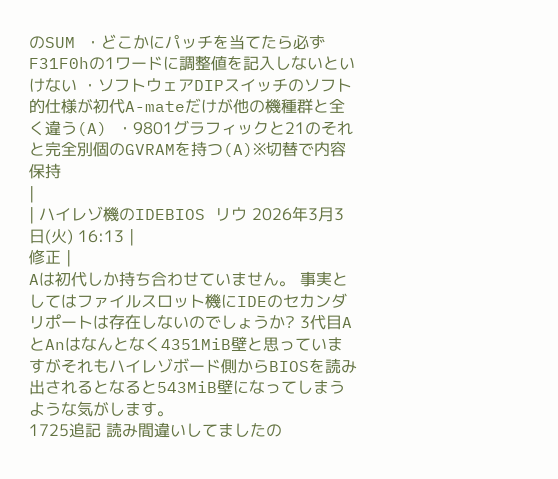のSUM ・どこかにパッチを当てたら必ずF31F0hの1ワードに調整値を記入しないといけない ・ソフトウェアDIPスイッチのソフト的仕様が初代A-mateだけが他の機種群と全く違う(A) ・9801グラフィックと21のそれと完全別個のGVRAMを持つ(A)※切替で内容保持
|
| ハイレゾ機のIDEBIOS リウ 2026年3月3日(火) 16:13 |
修正 |
Aは初代しか持ち合わせていません。 事実としてはファイルスロット機にIDEのセカンダリポートは存在しないのでしょうか? 3代目AとAnはなんとなく4351MiB壁と思っていますがそれもハイレゾボード側からBIOSを読み出されるとなると543MiB壁になってしまうような気がします。
1725追記 読み間違いしてましたの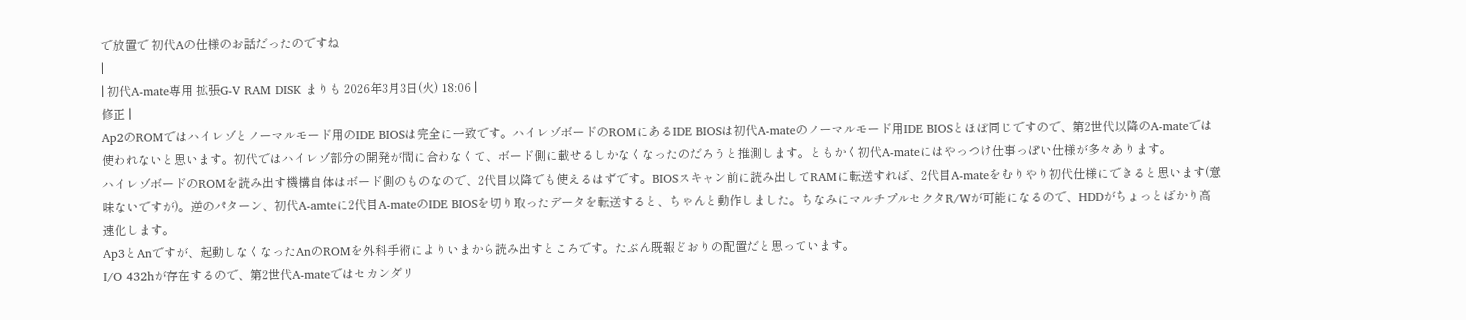で放置で 初代Aの仕様のお話だったのですね
|
| 初代A-mate専用 拡張G-V RAM DISK まりも 2026年3月3日(火) 18:06 |
修正 |
Ap2のROMではハイレゾとノーマルモード用のIDE BIOSは完全に一致です。ハイレゾボードのROMにあるIDE BIOSは初代A-mateのノーマルモード用IDE BIOSとほぼ同じですので、第2世代以降のA-mateでは使われないと思います。初代ではハイレゾ部分の開発が間に合わなくて、ボード側に載せるしかなくなったのだろうと推測します。ともかく初代A-mateにはやっつけ仕事っぽい仕様が多々あります。
ハイレゾボードのROMを読み出す機構自体はボード側のものなので、2代目以降でも使えるはずです。BIOSスキャン前に読み出してRAMに転送すれば、2代目A-mateをむりやり初代仕様にできると思います(意味ないですが)。逆のパターン、初代A-amteに2代目A-mateのIDE BIOSを切り取ったデータを転送すると、ちゃんと動作しました。ちなみにマルチプルセクタR/Wが可能になるので、HDDがちょっとばかり高速化します。
Ap3とAnですが、起動しなくなったAnのROMを外科手術によりいまから読み出すところです。たぶん既報どおりの配置だと思っています。
I/O 432hが存在するので、第2世代A-mateではセカンダリ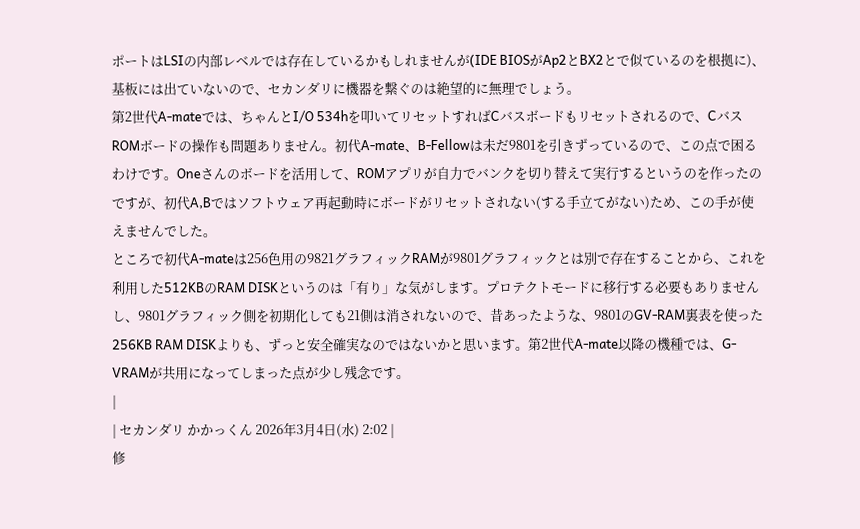ポートはLSIの内部レベルでは存在しているかもしれませんが(IDE BIOSがAp2とBX2とで似ているのを根拠に)、基板には出ていないので、セカンダリに機器を繋ぐのは絶望的に無理でしょう。
第2世代A-mateでは、ちゃんとI/O 534hを叩いてリセットすればCバスボードもリセットされるので、CバスROMボードの操作も問題ありません。初代A-mate、B-Fellowは未だ9801を引きずっているので、この点で困るわけです。Oneさんのボードを活用して、ROMアプリが自力でバンクを切り替えて実行するというのを作ったのですが、初代A,Bではソフトウェア再起動時にボードがリセットされない(する手立てがない)ため、この手が使えませんでした。
ところで初代A-mateは256色用の9821グラフィックRAMが9801グラフィックとは別で存在することから、これを利用した512KBのRAM DISKというのは「有り」な気がします。プロテクトモードに移行する必要もありませんし、9801グラフィック側を初期化しても21側は消されないので、昔あったような、9801のGV-RAM裏表を使った256KB RAM DISKよりも、ずっと安全確実なのではないかと思います。第2世代A-mate以降の機種では、G-VRAMが共用になってしまった点が少し残念です。
|
| セカンダリ かかっくん 2026年3月4日(水) 2:02 |
修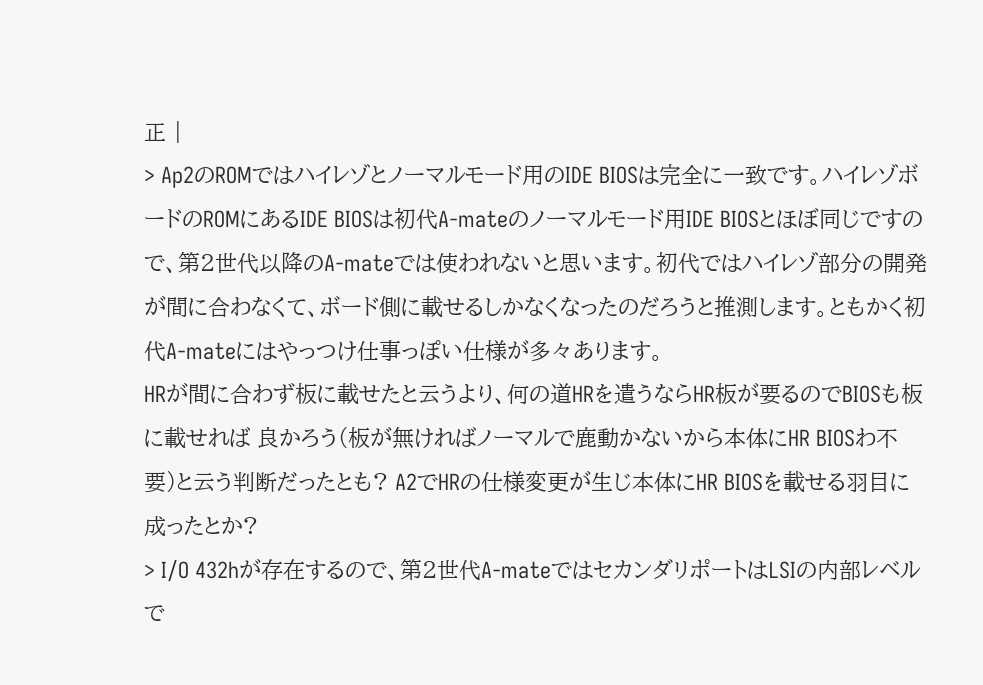正 |
> Ap2のROMではハイレゾとノーマルモード用のIDE BIOSは完全に一致です。ハイレゾボードのROMにあるIDE BIOSは初代A-mateのノーマルモード用IDE BIOSとほぼ同じですので、第2世代以降のA-mateでは使われないと思います。初代ではハイレゾ部分の開発が間に合わなくて、ボード側に載せるしかなくなったのだろうと推測します。ともかく初代A-mateにはやっつけ仕事っぽい仕様が多々あります。
HRが間に合わず板に載せたと云うより、何の道HRを遣うならHR板が要るのでBIOSも板に載せれば 良かろう(板が無ければノーマルで鹿動かないから本体にHR BIOSわ不要)と云う判断だったとも? A2でHRの仕様変更が生じ本体にHR BIOSを載せる羽目に成ったとか?
> I/O 432hが存在するので、第2世代A-mateではセカンダリポートはLSIの内部レベルで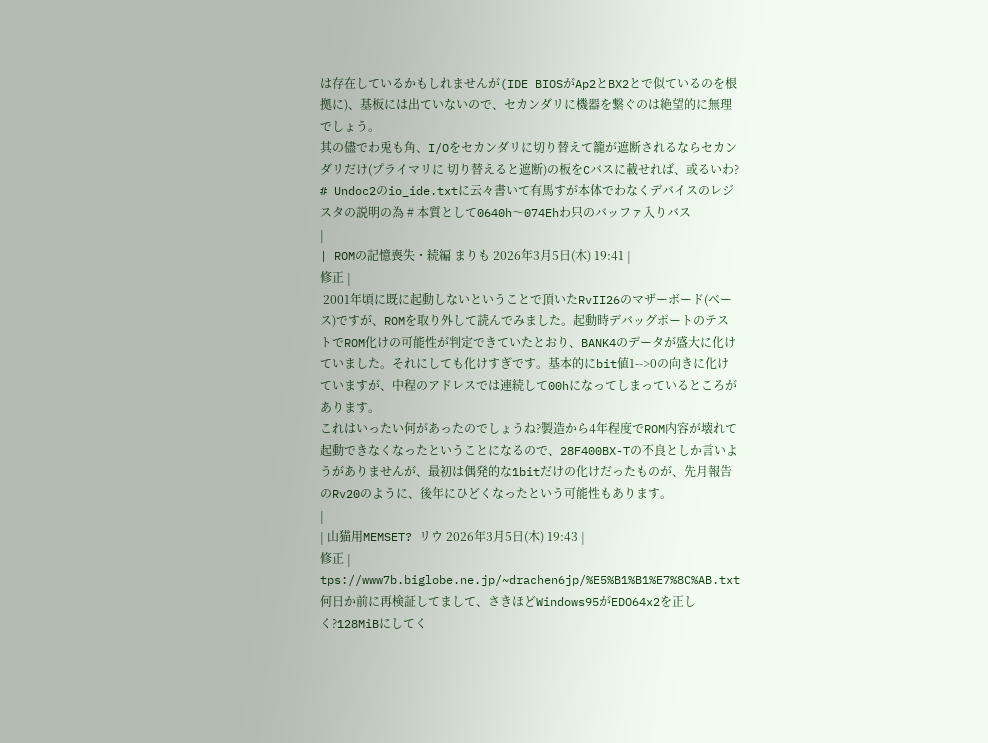は存在しているかもしれませんが(IDE BIOSがAp2とBX2とで似ているのを根拠に)、基板には出ていないので、セカンダリに機器を繋ぐのは絶望的に無理でしょう。
其の儘でわ兎も角、I/Oをセカンダリに切り替えて籠が遮断されるならセカンダリだけ(プライマリに 切り替えると遮断)の板をCバスに載せれば、或るいわ? # Undoc2のio_ide.txtに云々書いて有馬すが本体でわなくデバイスのレジスタの説明の為 # 本質として0640h〜074Ehわ只のバッファ入りバス
|
| ROMの記憶喪失・続編 まりも 2026年3月5日(木) 19:41 |
修正 |
 2001年頃に既に起動しないということで頂いたRvII26のマザーボード(ベース)ですが、ROMを取り外して読んでみました。起動時デバッグポートのテストでROM化けの可能性が判定できていたとおり、BANK4のデータが盛大に化けていました。それにしても化けすぎです。基本的にbit値1-->0の向きに化けていますが、中程のアドレスでは連続して00hになってしまっているところがあります。
これはいったい何があったのでしょうね?製造から4年程度でROM内容が壊れて起動できなくなったということになるので、28F400BX-Tの不良としか言いようがありませんが、最初は偶発的な1bitだけの化けだったものが、先月報告のRv20のように、後年にひどくなったという可能性もあります。
|
| 山猫用MEMSET? リウ 2026年3月5日(木) 19:43 |
修正 |
tps://www7b.biglobe.ne.jp/~drachen6jp/%E5%B1%B1%E7%8C%AB.txt 何日か前に再検証してまして、さきほどWindows95がEDO64x2を正しく?128MiBにしてく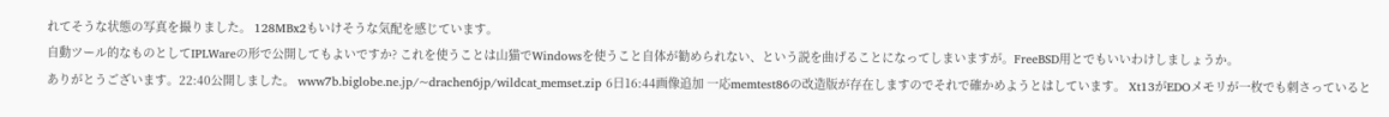れてそうな状態の写真を撮りました。 128MBx2もいけそうな気配を感じています。
自動ツール的なものとしてIPLWareの形で公開してもよいですか? これを使うことは山猫でWindowsを使うこと自体が勧められない、という説を曲げることになってしまいますが。FreeBSD用とでもいいわけしましょうか。
ありがとうございます。22:40公開しました。 www7b.biglobe.ne.jp/~drachen6jp/wildcat_memset.zip 6日16:44画像追加 一応memtest86の改造版が存在しますのでそれで確かめようとはしています。 Xt13がEDOメモリが一枚でも刺さっていると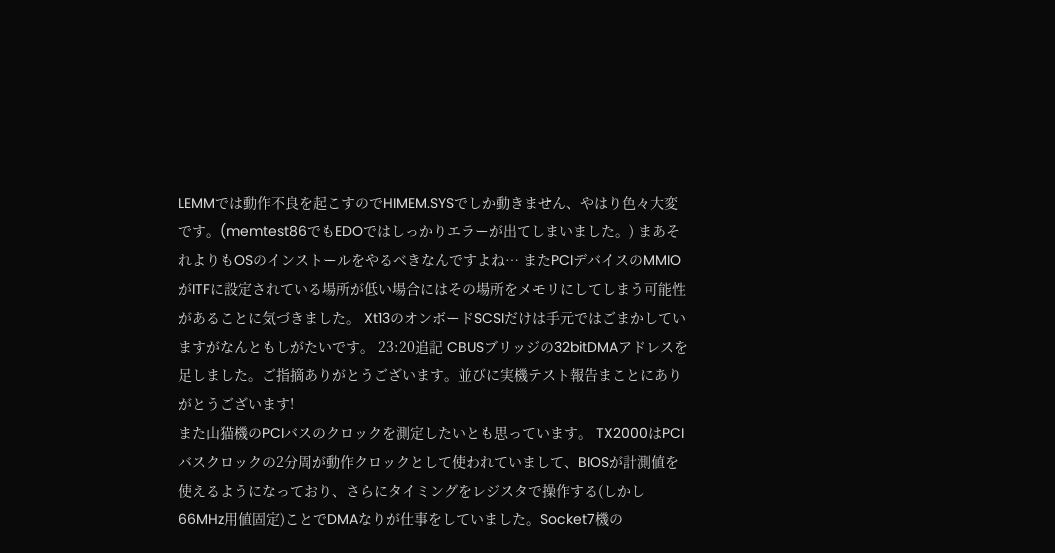LEMMでは動作不良を起こすのでHIMEM.SYSでしか動きません、やはり色々大変です。(memtest86でもEDOではしっかりエラーが出てしまいました。) まあそれよりもOSのインストールをやるべきなんですよね… またPCIデバイスのMMIOがITFに設定されている場所が低い場合にはその場所をメモリにしてしまう可能性があることに気づきました。 Xt13のオンボードSCSIだけは手元ではごまかしていますがなんともしがたいです。 23:20追記 CBUSブリッジの32bitDMAアドレスを足しました。ご指摘ありがとうございます。並びに実機テスト報告まことにありがとうございます!
また山猫機のPCIバスのクロックを測定したいとも思っています。 TX2000はPCIバスクロックの2分周が動作クロックとして使われていまして、BIOSが計測値を使えるようになっており、さらにタイミングをレジスタで操作する(しかし66MHz用値固定)ことでDMAなりが仕事をしていました。Socket7機の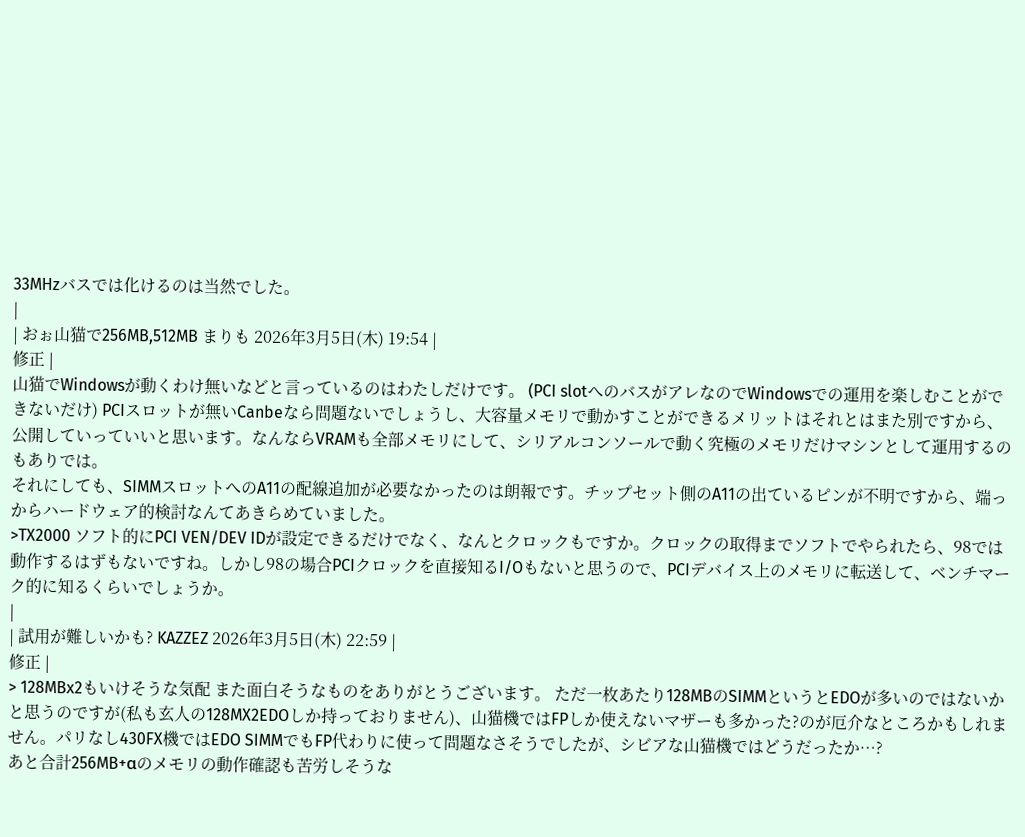33MHzバスでは化けるのは当然でした。
|
| おぉ山猫で256MB,512MB まりも 2026年3月5日(木) 19:54 |
修正 |
山猫でWindowsが動くわけ無いなどと言っているのはわたしだけです。 (PCI slotへのバスがアレなのでWindowsでの運用を楽しむことができないだけ) PCIスロットが無いCanbeなら問題ないでしょうし、大容量メモリで動かすことができるメリットはそれとはまた別ですから、公開していっていいと思います。なんならVRAMも全部メモリにして、シリアルコンソールで動く究極のメモリだけマシンとして運用するのもありでは。
それにしても、SIMMスロットへのA11の配線追加が必要なかったのは朗報です。チップセット側のA11の出ているピンが不明ですから、端っからハードウェア的検討なんてあきらめていました。
>TX2000 ソフト的にPCI VEN/DEV IDが設定できるだけでなく、なんとクロックもですか。クロックの取得までソフトでやられたら、98では動作するはずもないですね。しかし98の場合PCIクロックを直接知るI/Oもないと思うので、PCIデバイス上のメモリに転送して、ベンチマーク的に知るくらいでしょうか。
|
| 試用が難しいかも? KAZZEZ 2026年3月5日(木) 22:59 |
修正 |
> 128MBx2もいけそうな気配 また面白そうなものをありがとうございます。 ただ一枚あたり128MBのSIMMというとEDOが多いのではないかと思うのですが(私も玄人の128MX2EDOしか持っておりません)、山猫機ではFPしか使えないマザーも多かった?のが厄介なところかもしれません。パリなし430FX機ではEDO SIMMでもFP代わりに使って問題なさそうでしたが、シビアな山猫機ではどうだったか…?
あと合計256MB+αのメモリの動作確認も苦労しそうな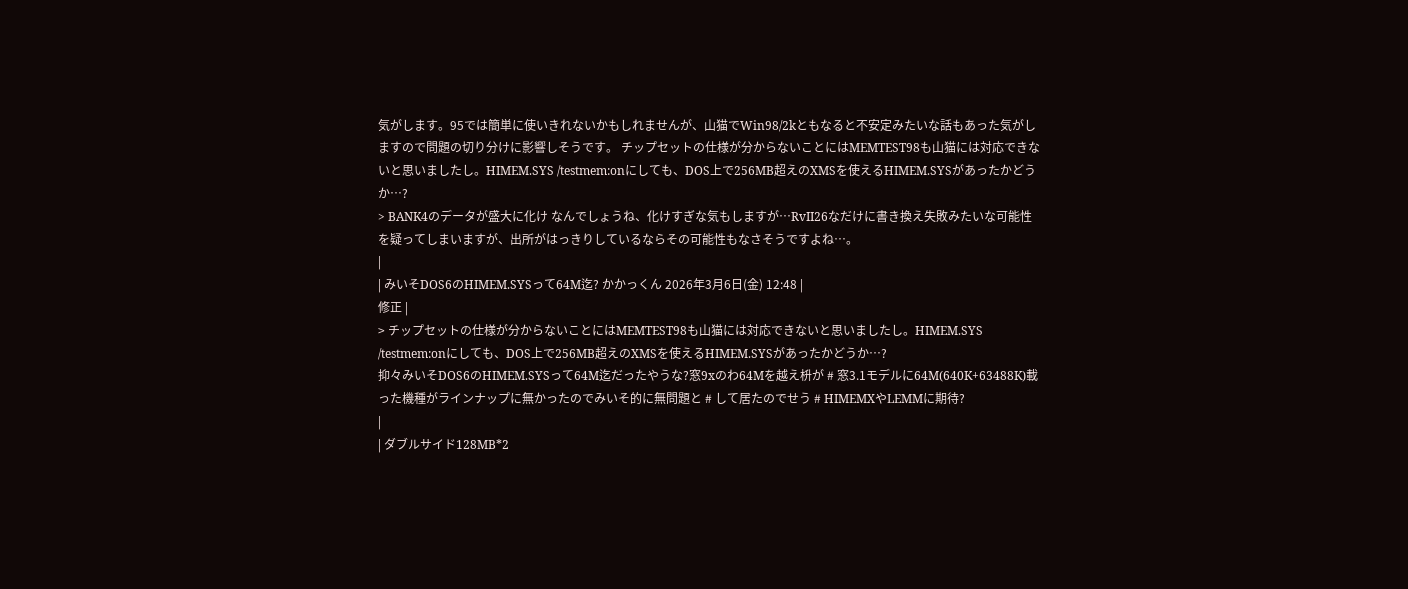気がします。95では簡単に使いきれないかもしれませんが、山猫でWin98/2kともなると不安定みたいな話もあった気がしますので問題の切り分けに影響しそうです。 チップセットの仕様が分からないことにはMEMTEST98も山猫には対応できないと思いましたし。HIMEM.SYS /testmem:onにしても、DOS上で256MB超えのXMSを使えるHIMEM.SYSがあったかどうか…?
> BANK4のデータが盛大に化け なんでしょうね、化けすぎな気もしますが…RvII26なだけに書き換え失敗みたいな可能性を疑ってしまいますが、出所がはっきりしているならその可能性もなさそうですよね…。
|
| みいそDOS6のHIMEM.SYSって64M迄? かかっくん 2026年3月6日(金) 12:48 |
修正 |
> チップセットの仕様が分からないことにはMEMTEST98も山猫には対応できないと思いましたし。HIMEM.SYS /testmem:onにしても、DOS上で256MB超えのXMSを使えるHIMEM.SYSがあったかどうか…?
抑々みいそDOS6のHIMEM.SYSって64M迄だったやうな?窓9xのわ64Mを越え枡が # 窓3.1モデルに64M(640K+63488K)載った機種がラインナップに無かったのでみいそ的に無問題と # して居たのでせう # HIMEMXやLEMMに期待?
|
| ダブルサイド128MB*2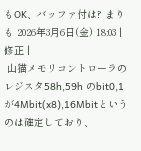もOK、バッファ付は? まりも 2026年3月6日(金) 18:03 |
修正 |
 山猫メモリコントローラのレジスタ58h,59h のbit0,1が4Mbit(x8),16Mbitというのは確定しており、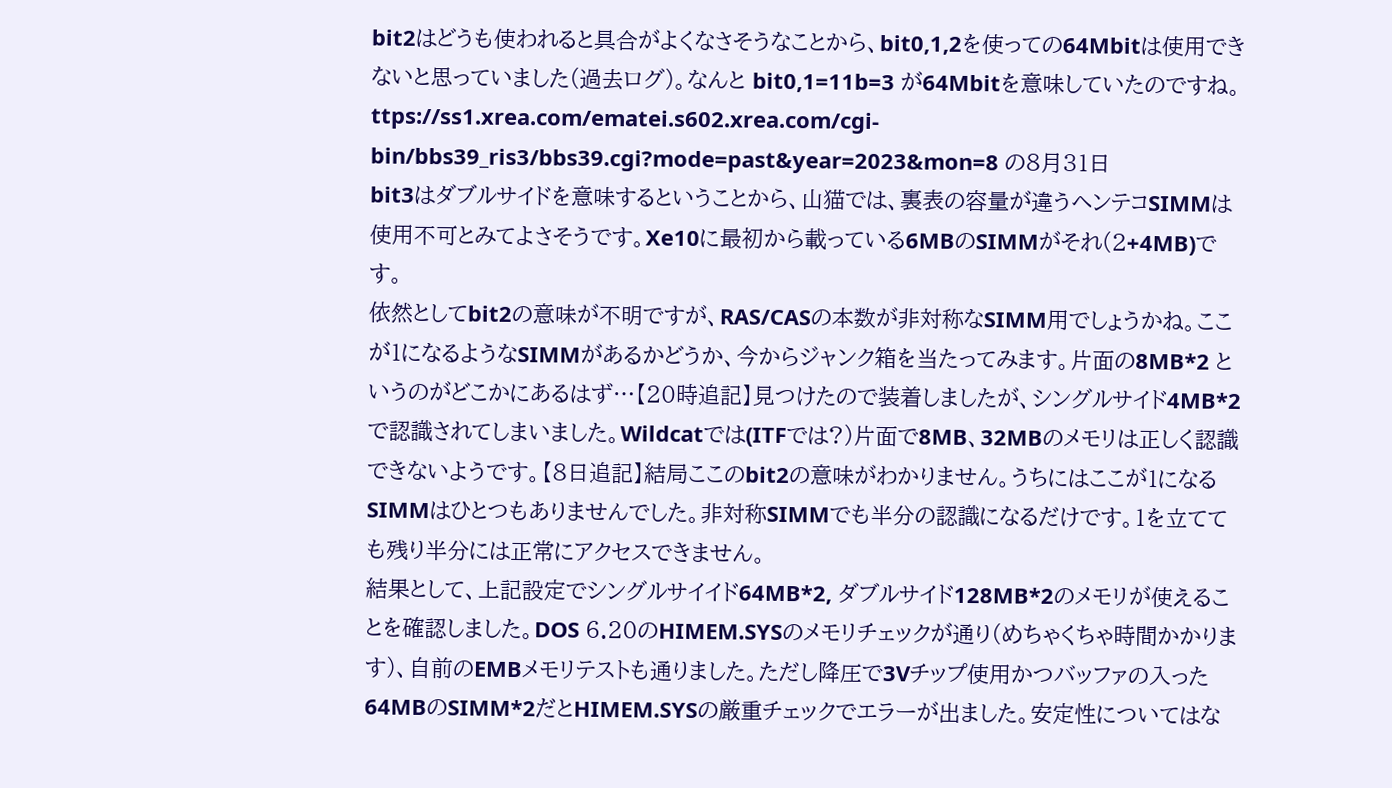bit2はどうも使われると具合がよくなさそうなことから、bit0,1,2を使っての64Mbitは使用できないと思っていました(過去ログ)。なんと bit0,1=11b=3 が64Mbitを意味していたのですね。 ttps://ss1.xrea.com/ematei.s602.xrea.com/cgi-bin/bbs39_ris3/bbs39.cgi?mode=past&year=2023&mon=8 の8月31日
bit3はダブルサイドを意味するということから、山猫では、裏表の容量が違うヘンテコSIMMは使用不可とみてよさそうです。Xe10に最初から載っている6MBのSIMMがそれ(2+4MB)です。
依然としてbit2の意味が不明ですが、RAS/CASの本数が非対称なSIMM用でしょうかね。ここが1になるようなSIMMがあるかどうか、今からジャンク箱を当たってみます。片面の8MB*2 というのがどこかにあるはず…【20時追記】見つけたので装着しましたが、シングルサイド4MB*2で認識されてしまいました。Wildcatでは(ITFでは?)片面で8MB、32MBのメモリは正しく認識できないようです。【8日追記】結局ここのbit2の意味がわかりません。うちにはここが1になるSIMMはひとつもありませんでした。非対称SIMMでも半分の認識になるだけです。1を立てても残り半分には正常にアクセスできません。
結果として、上記設定でシングルサイイド64MB*2, ダブルサイド128MB*2のメモリが使えることを確認しました。DOS 6.20のHIMEM.SYSのメモリチェックが通り(めちゃくちゃ時間かかります)、自前のEMBメモリテストも通りました。ただし降圧で3Vチップ使用かつバッファの入った64MBのSIMM*2だとHIMEM.SYSの厳重チェックでエラーが出ました。安定性についてはな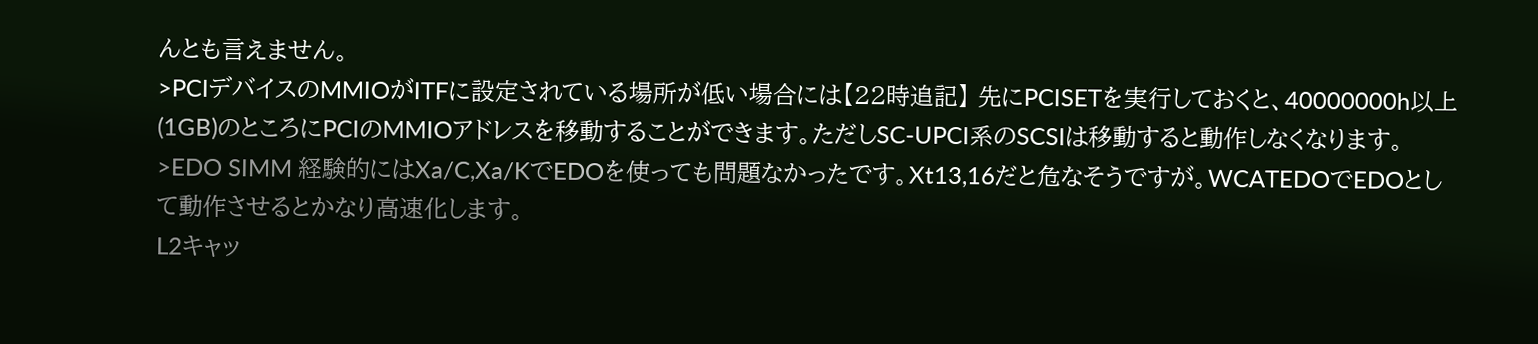んとも言えません。
>PCIデバイスのMMIOがITFに設定されている場所が低い場合には【22時追記】 先にPCISETを実行しておくと、40000000h以上(1GB)のところにPCIのMMIOアドレスを移動することができます。ただしSC-UPCI系のSCSIは移動すると動作しなくなります。
>EDO SIMM 経験的にはXa/C,Xa/KでEDOを使っても問題なかったです。Xt13,16だと危なそうですが。WCATEDOでEDOとして動作させるとかなり高速化します。
L2キャッ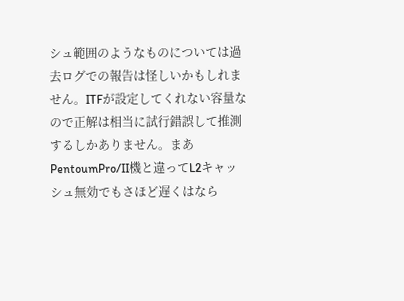シュ範囲のようなものについては過去ログでの報告は怪しいかもしれません。ITFが設定してくれない容量なので正解は相当に試行錯誤して推測するしかありません。まあPentoumPro/II機と違ってL2キャッシュ無効でもさほど遅くはなら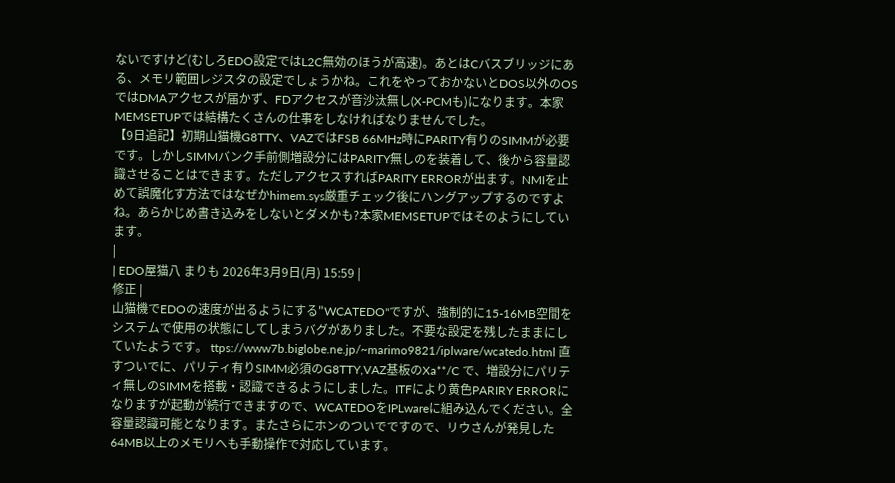ないですけど(むしろEDO設定ではL2C無効のほうが高速)。あとはCバスブリッジにある、メモリ範囲レジスタの設定でしょうかね。これをやっておかないとDOS以外のOSではDMAアクセスが届かず、FDアクセスが音沙汰無し(X-PCMも)になります。本家MEMSETUPでは結構たくさんの仕事をしなければなりませんでした。
【9日追記】初期山猫機G8TTY、VAZではFSB 66MHz時にPARITY有りのSIMMが必要です。しかしSIMMバンク手前側増設分にはPARITY無しのを装着して、後から容量認識させることはできます。ただしアクセスすればPARITY ERRORが出ます。NMIを止めて誤魔化す方法ではなぜかhimem.sys厳重チェック後にハングアップするのですよね。あらかじめ書き込みをしないとダメかも?本家MEMSETUPではそのようにしています。
|
| EDO屋猫八 まりも 2026年3月9日(月) 15:59 |
修正 |
山猫機でEDOの速度が出るようにする"WCATEDO"ですが、強制的に15-16MB空間をシステムで使用の状態にしてしまうバグがありました。不要な設定を残したままにしていたようです。 ttps://www7b.biglobe.ne.jp/~marimo9821/iplware/wcatedo.html 直すついでに、パリティ有りSIMM必須のG8TTY,VAZ基板のXa**/C で、増設分にパリティ無しのSIMMを搭載・認識できるようにしました。ITFにより黄色PARIRY ERRORになりますが起動が続行できますので、WCATEDOをIPLwareに組み込んでください。全容量認識可能となります。またさらにホンのついでですので、リウさんが発見した64MB以上のメモリへも手動操作で対応しています。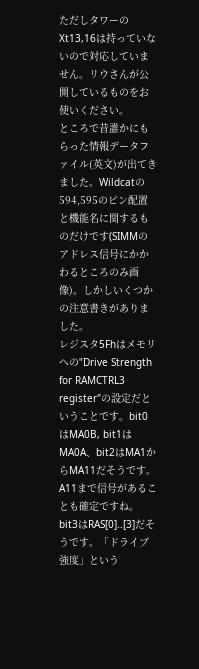ただしタワーのXt13,16は持っていないので対応していません。リウさんが公開しているものをお使いください。
ところで昔誰かにもらった情報データファイル(英文)が出てきました。Wildcatの594,595のピン配置と機能名に関するものだけです(SIMMのアドレス信号にかかわるところのみ画像)。しかしいくつかの注意書きがありました。
レジスタ5Fhはメモリへの"Drive Strength for RAMCTRL3 register"の設定だということです。bit0はMA0B, bit1はMA0A、bit2はMA1からMA11だそうです。A11まで信号があることも確定ですね。bit3はRAS[0]..[3]だそうです。「ドライブ強度」という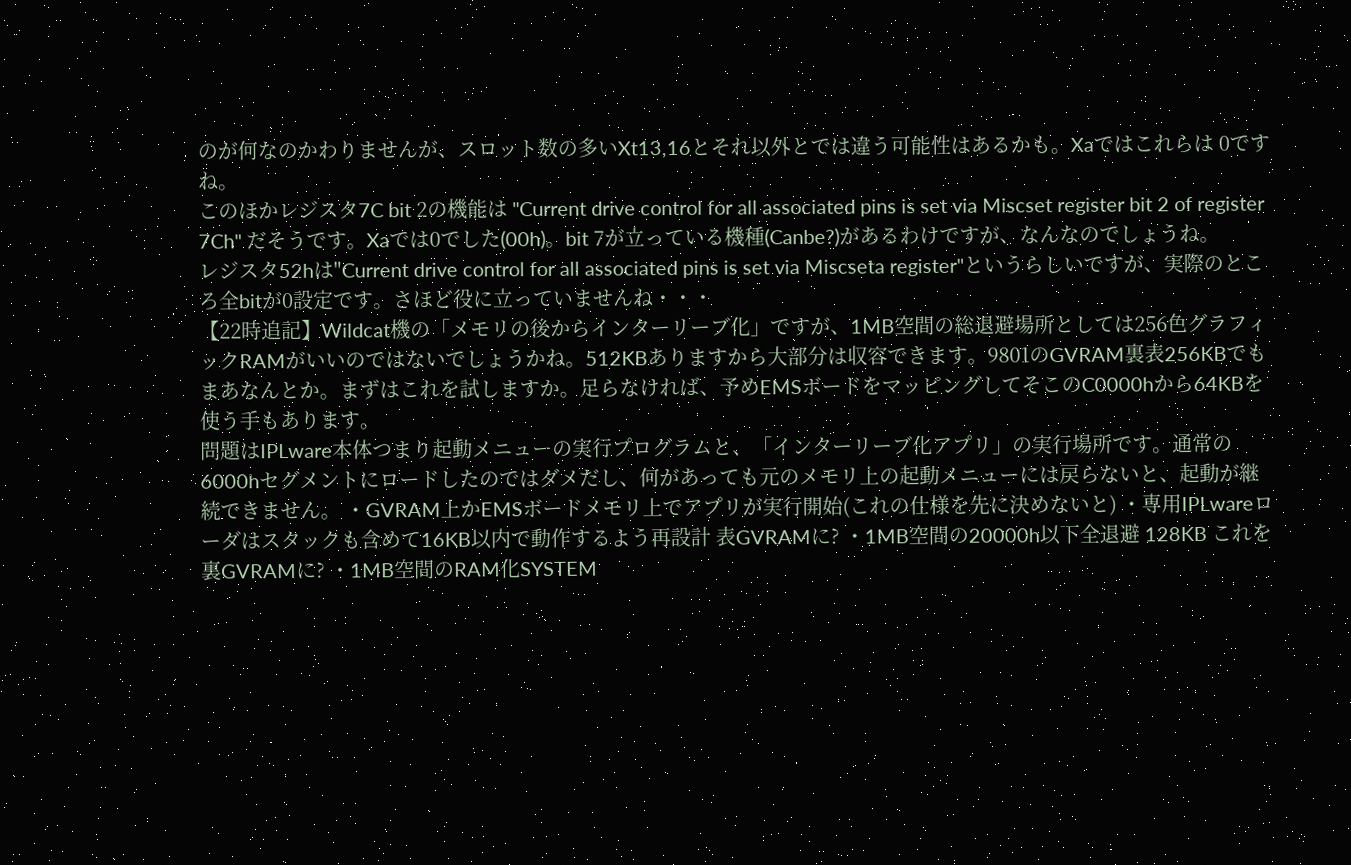のが何なのかわりませんが、スロット数の多いXt13,16とそれ以外とでは違う可能性はあるかも。Xaではこれらは 0ですね。
このほかレジスタ7C bit 2の機能は "Current drive control for all associated pins is set via Miscset register bit 2 of register 7Ch" だそうです。Xaでは0でした(00h)。bit 7が立っている機種(Canbe?)があるわけですが、なんなのでしょうね。
レジスタ52hは"Current drive control for all associated pins is set via Miscseta register"というらしいですが、実際のところ全bitが0設定です。さほど役に立っていませんね・・・
【22時追記】Wildcat機の「メモリの後からインターリーブ化」ですが、1MB空間の総退避場所としては256色グラフィックRAMがいいのではないでしょうかね。512KBありますから大部分は収容できます。9801のGVRAM裏表256KBでもまあなんとか。まずはこれを試しますか。足らなければ、予めEMSボードをマッピングしてそこのC0000hから64KBを使う手もあります。
問題はIPLware本体つまり起動メニューの実行プログラムと、「インターリーブ化アプリ」の実行場所です。通常の6000hセグメントにロードしたのではダメだし、何があっても元のメモリ上の起動メニューには戻らないと、起動が継続できません。 ・GVRAM上かEMSボードメモリ上でアプリが実行開始(これの仕様を先に決めないと) ・専用IPLwareローダはスタックも含めて16KB以内で動作するよう再設計 表GVRAMに? ・1MB空間の20000h以下全退避 128KB これを裏GVRAMに? ・1MB空間のRAM化SYSTEM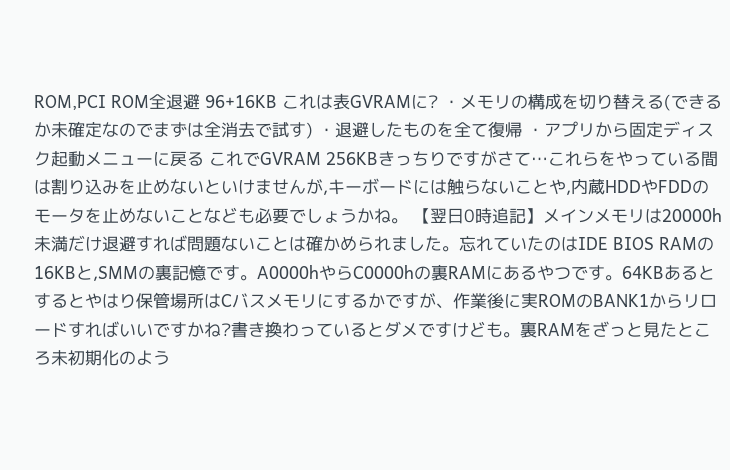ROM,PCI ROM全退避 96+16KB これは表GVRAMに? ・メモリの構成を切り替える(できるか未確定なのでまずは全消去で試す) ・退避したものを全て復帰 ・アプリから固定ディスク起動メニューに戻る これでGVRAM 256KBきっちりですがさて…これらをやっている間は割り込みを止めないといけませんが,キーボードには触らないことや,内蔵HDDやFDDのモータを止めないことなども必要でしょうかね。 【翌日0時追記】メインメモリは20000h未満だけ退避すれば問題ないことは確かめられました。忘れていたのはIDE BIOS RAMの16KBと,SMMの裏記憶です。A0000hやらC0000hの裏RAMにあるやつです。64KBあるとするとやはり保管場所はCバスメモリにするかですが、作業後に実ROMのBANK1からリロードすればいいですかね?書き換わっているとダメですけども。裏RAMをざっと見たところ未初期化のよう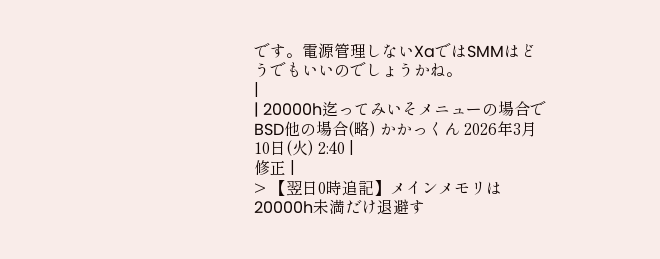です。電源管理しないXaではSMMはどうでもいいのでしょうかね。
|
| 20000h迄ってみいそメニューの場合でBSD他の場合(略) かかっくん 2026年3月10日(火) 2:40 |
修正 |
> 【翌日0時追記】メインメモリは20000h未満だけ退避す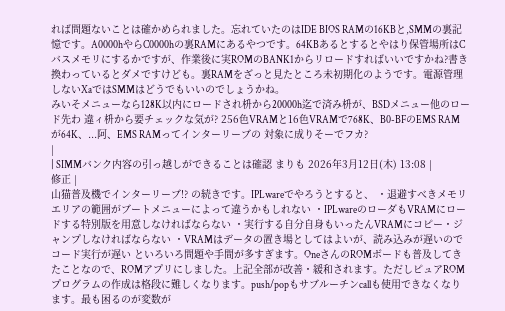れば問題ないことは確かめられました。忘れていたのはIDE BIOS RAMの16KBと,SMMの裏記憶です。A0000hやらC0000hの裏RAMにあるやつです。64KBあるとするとやはり保管場所はCバスメモリにするかですが、作業後に実ROMのBANK1からリロードすればいいですかね?書き換わっているとダメですけども。裏RAMをざっと見たところ未初期化のようです。電源管理しないXaではSMMはどうでもいいのでしょうかね。
みいそメニューなら128K以内にロードされ枡から20000h迄で済み枡が、BSDメニュー他のロード先わ 違ィ枡から要チェックな気が? 256色VRAMと16色VRAMで768K、B0-BFのEMS RAMが64K、...阿、EMS RAMってインターリーブの 対象に成りそーでフカ?
|
| SIMMバンク内容の引っ越しができることは確認 まりも 2026年3月12日(木) 13:08 |
修正 |
山猫普及機でインターリーブ!? の続きです。IPLwareでやろうとすると、 ・退避すべきメモリエリアの範囲がブートメニューによって違うかもしれない ・IPLwareのローダもVRAMにロードする特別版を用意しなければならない ・実行する自分自身もいったんVRAMにコピー・ジャンプしなければならない ・VRAMはデータの置き場としてはよいが、読み込みが遅いのでコード実行が遅い といろいろ問題や手間が多すぎます。OneさんのROMボードも普及してきたことなので、ROMアプリにしました。上記全部が改善・緩和されます。ただしピュアROMプログラムの作成は格段に難しくなります。push/popもサブルーチンcallも使用できなくなります。最も困るのが変数が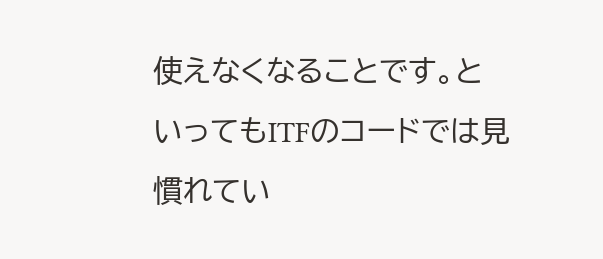使えなくなることです。といってもITFのコードでは見慣れてい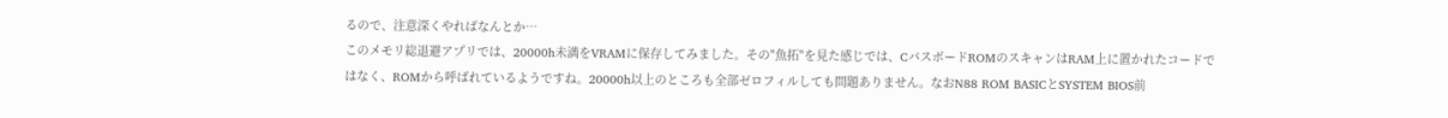るので、注意深くやればなんとか…
このメモリ総退避アプリでは、20000h未満をVRAMに保存してみました。その"魚拓"を見た感じでは、CバスボードROMのスキャンはRAM上に置かれたコードではなく、ROMから呼ばれているようですね。20000h以上のところも全部ゼロフィルしても問題ありません。なおN88 ROM BASICとSYSTEM BIOS前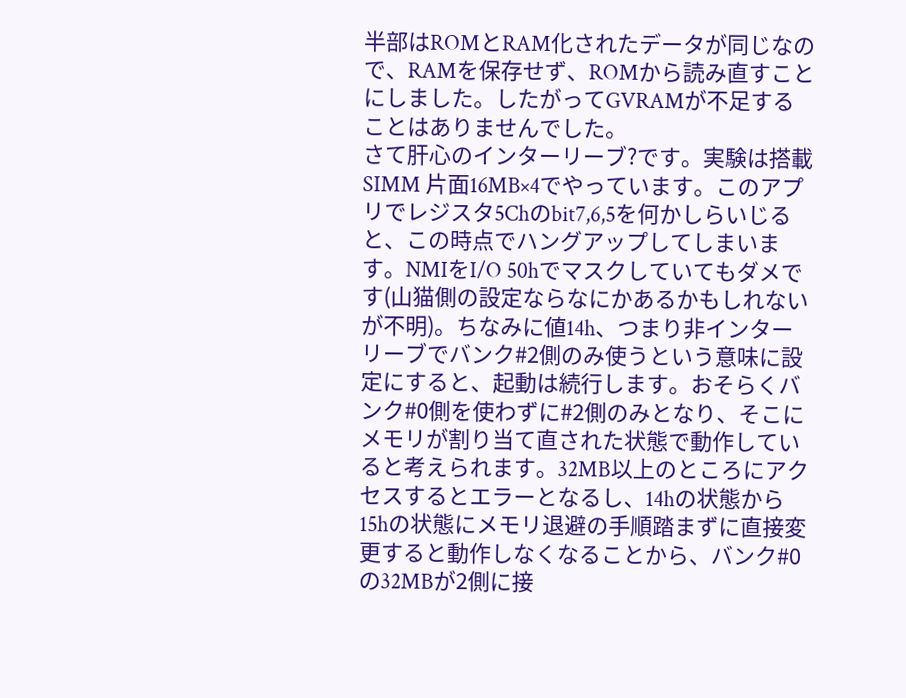半部はROMとRAM化されたデータが同じなので、RAMを保存せず、ROMから読み直すことにしました。したがってGVRAMが不足することはありませんでした。
さて肝心のインターリーブ?です。実験は搭載SIMM 片面16MB×4でやっています。このアプリでレジスタ5Chのbit7,6,5を何かしらいじると、この時点でハングアップしてしまいます。NMIをI/O 50hでマスクしていてもダメです(山猫側の設定ならなにかあるかもしれないが不明)。ちなみに値14h、つまり非インターリーブでバンク#2側のみ使うという意味に設定にすると、起動は続行します。おそらくバンク#0側を使わずに#2側のみとなり、そこにメモリが割り当て直された状態で動作していると考えられます。32MB以上のところにアクセスするとエラーとなるし、14hの状態から15hの状態にメモリ退避の手順踏まずに直接変更すると動作しなくなることから、バンク#0の32MBが2側に接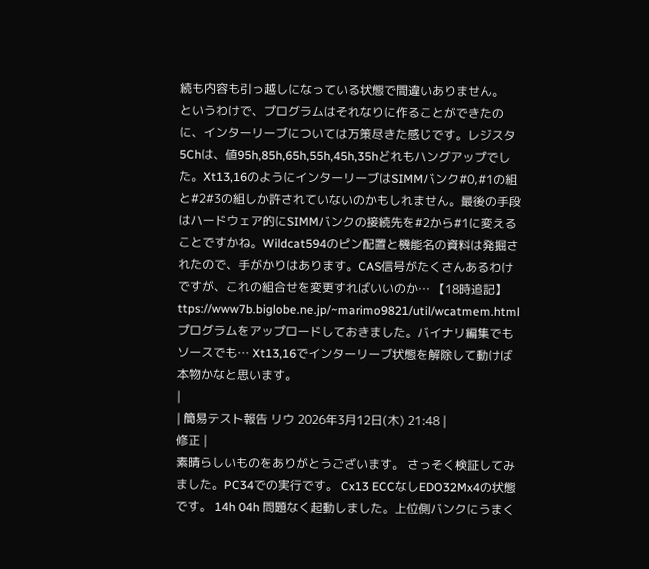続も内容も引っ越しになっている状態で間違いありません。
というわけで、プログラムはそれなりに作ることができたのに、インターリーブについては万策尽きた感じです。レジスタ5Chは、値95h,85h,65h,55h,45h,35hどれもハングアップでした。Xt13,16のようにインターリーブはSIMMバンク#0,#1の組と#2#3の組しか許されていないのかもしれません。最後の手段はハードウェア的にSIMMバンクの接続先を#2から#1に変えることですかね。Wildcat594のピン配置と機能名の資料は発掘されたので、手がかりはあります。CAS信号がたくさんあるわけですが、これの組合せを変更すればいいのか… 【18時追記】 ttps://www7b.biglobe.ne.jp/~marimo9821/util/wcatmem.html プログラムをアップロードしておきました。バイナリ編集でもソースでも… Xt13,16でインターリーブ状態を解除して動けば本物かなと思います。
|
| 簡易テスト報告 リウ 2026年3月12日(木) 21:48 |
修正 |
素晴らしいものをありがとうございます。 さっそく検証してみました。PC34での実行です。 Cx13 ECCなしEDO32Mx4の状態です。 14h 04h 問題なく起動しました。上位側バンクにうまく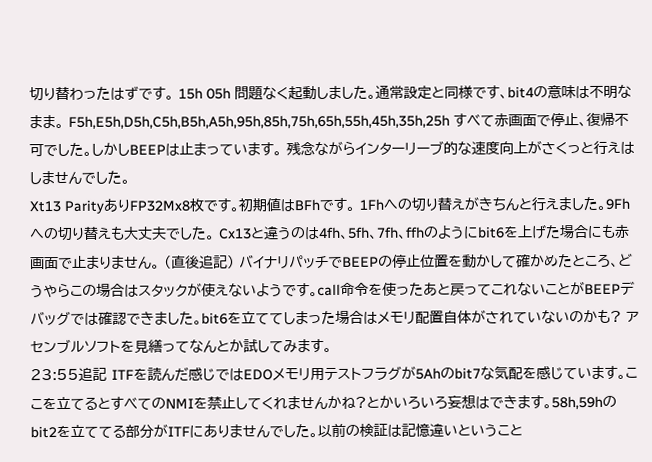切り替わったはずです。 15h 05h 問題なく起動しました。通常設定と同様です、bit4の意味は不明なまま。 F5h,E5h,D5h,C5h,B5h,A5h,95h,85h,75h,65h,55h,45h,35h,25h すべて赤画面で停止、復帰不可でした。しかしBEEPは止まっています。 残念ながらインターリーブ的な速度向上がさくっと行えはしませんでした。
Xt13 ParityありFP32Mx8枚です。初期値はBFhです。 1Fhへの切り替えがきちんと行えました。9Fhへの切り替えも大丈夫でした。 Cx13と違うのは4fh、5fh、7fh、ffhのようにbit6を上げた場合にも赤画面で止まりません。 (直後追記) バイナリパッチでBEEPの停止位置を動かして確かめたところ、どうやらこの場合はスタックが使えないようです。call命令を使ったあと戻ってこれないことがBEEPデバッグでは確認できました。bit6を立ててしまった場合はメモリ配置自体がされていないのかも? アセンブルソフトを見繕ってなんとか試してみます。
23:55追記 ITFを読んだ感じではEDOメモリ用テストフラグが5Ahのbit7な気配を感じています。ここを立てるとすべてのNMIを禁止してくれませんかね?とかいろいろ妄想はできます。58h,59hのbit2を立ててる部分がITFにありませんでした。以前の検証は記憶違いということ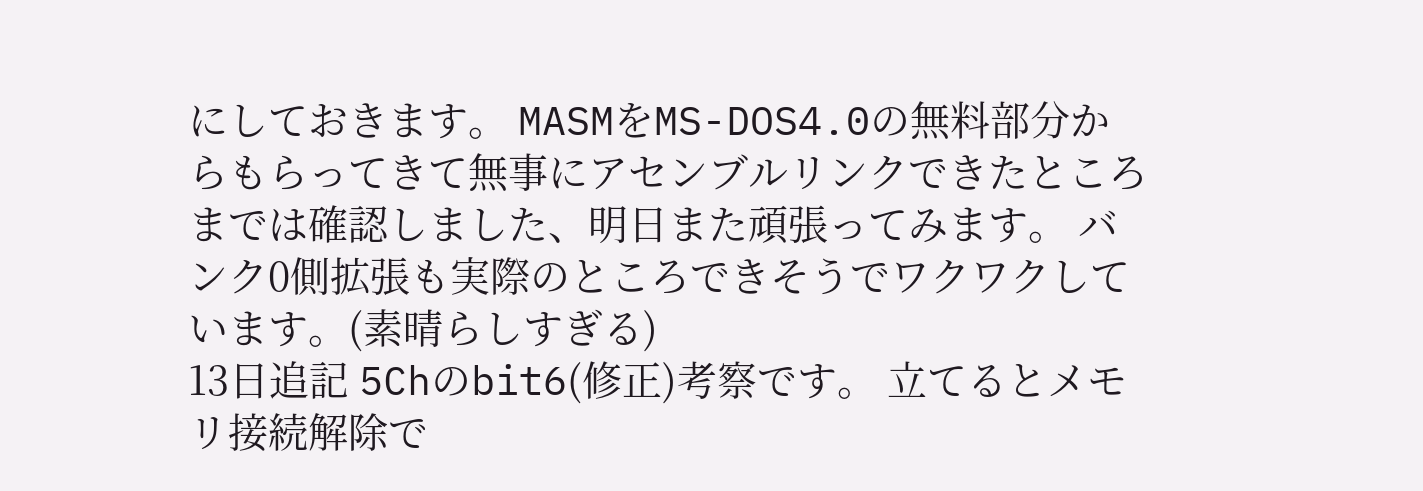にしておきます。 MASMをMS-DOS4.0の無料部分からもらってきて無事にアセンブルリンクできたところまでは確認しました、明日また頑張ってみます。 バンク0側拡張も実際のところできそうでワクワクしています。(素晴らしすぎる)
13日追記 5Chのbit6(修正)考察です。 立てるとメモリ接続解除で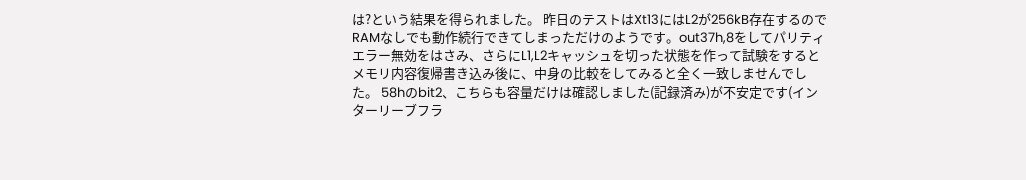は?という結果を得られました。 昨日のテストはXt13にはL2が256kB存在するのでRAMなしでも動作続行できてしまっただけのようです。out37h,8をしてパリティエラー無効をはさみ、さらにL1,L2キャッシュを切った状態を作って試験をするとメモリ内容復帰書き込み後に、中身の比較をしてみると全く一致しませんでした。 58hのbit2、こちらも容量だけは確認しました(記録済み)が不安定です(インターリーブフラ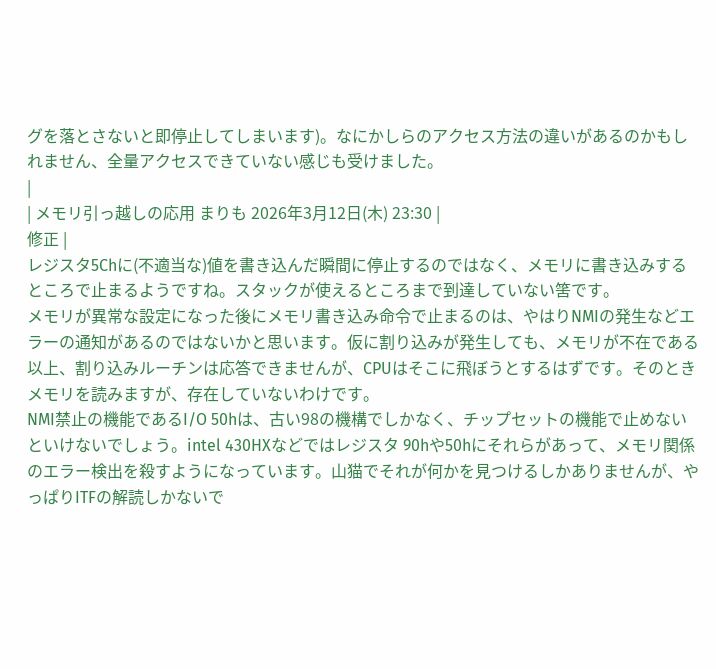グを落とさないと即停止してしまいます)。なにかしらのアクセス方法の違いがあるのかもしれません、全量アクセスできていない感じも受けました。
|
| メモリ引っ越しの応用 まりも 2026年3月12日(木) 23:30 |
修正 |
レジスタ5Chに(不適当な)値を書き込んだ瞬間に停止するのではなく、メモリに書き込みするところで止まるようですね。スタックが使えるところまで到達していない筈です。
メモリが異常な設定になった後にメモリ書き込み命令で止まるのは、やはりNMIの発生などエラーの通知があるのではないかと思います。仮に割り込みが発生しても、メモリが不在である以上、割り込みルーチンは応答できませんが、CPUはそこに飛ぼうとするはずです。そのときメモリを読みますが、存在していないわけです。
NMI禁止の機能であるI/O 50hは、古い98の機構でしかなく、チップセットの機能で止めないといけないでしょう。intel 430HXなどではレジスタ 90hや50hにそれらがあって、メモリ関係のエラー検出を殺すようになっています。山猫でそれが何かを見つけるしかありませんが、やっぱりITFの解読しかないで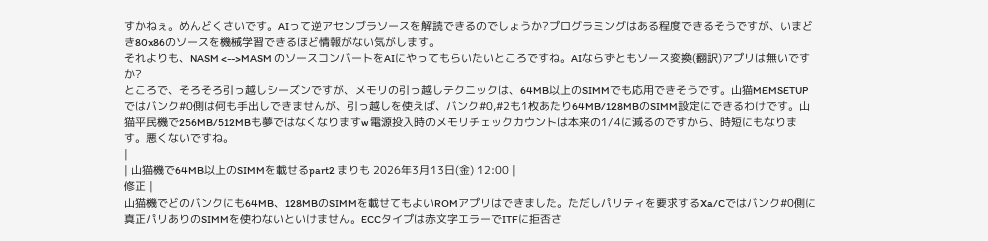すかねぇ。めんどくさいです。AIって逆アセンブラソースを解読できるのでしょうか?プログラミングはある程度できるそうですが、いまどき80x86のソースを機械学習できるほど情報がない気がします。
それよりも、NASM <-->MASM のソースコンバートをAIにやってもらいたいところですね。AIならずともソース変換(翻訳)アプリは無いですか?
ところで、そろそろ引っ越しシーズンですが、メモリの引っ越しテクニックは、64MB以上のSIMMでも応用できそうです。山猫MEMSETUPではバンク#0側は何も手出しできませんが、引っ越しを使えば、バンク#0,#2も1枚あたり64MB/128MBのSIMM設定にできるわけです。山猫平民機で256MB/512MBも夢ではなくなりますw 電源投入時のメモリチェックカウントは本来の1/4に減るのですから、時短にもなります。悪くないですね。
|
| 山猫機で64MB以上のSIMMを載せるpart2 まりも 2026年3月13日(金) 12:00 |
修正 |
山猫機でどのバンクにも64MB、128MBのSIMMを載せてもよいROMアプリはできました。ただしパリティを要求するXa/Cではバンク#0側に真正パリありのSIMMを使わないといけません。ECCタイプは赤文字エラーでITFに拒否さ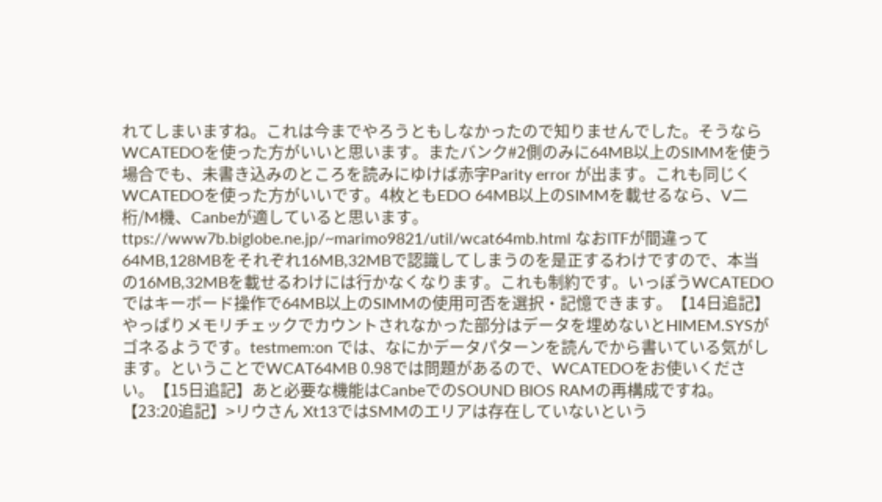れてしまいますね。これは今までやろうともしなかったので知りませんでした。そうならWCATEDOを使った方がいいと思います。またバンク#2側のみに64MB以上のSIMMを使う場合でも、未書き込みのところを読みにゆけば赤字Parity error が出ます。これも同じくWCATEDOを使った方がいいです。4枚ともEDO 64MB以上のSIMMを載せるなら、V二桁/M機、Canbeが適していると思います。 ttps://www7b.biglobe.ne.jp/~marimo9821/util/wcat64mb.html なおITFが間違って64MB,128MBをそれぞれ16MB,32MBで認識してしまうのを是正するわけですので、本当の16MB,32MBを載せるわけには行かなくなります。これも制約です。いっぽうWCATEDOではキーボード操作で64MB以上のSIMMの使用可否を選択・記憶できます。【14日追記】やっぱりメモリチェックでカウントされなかった部分はデータを埋めないとHIMEM.SYSがゴネるようです。testmem:on では、なにかデータパターンを読んでから書いている気がします。ということでWCAT64MB 0.98では問題があるので、WCATEDOをお使いください。【15日追記】あと必要な機能はCanbeでのSOUND BIOS RAMの再構成ですね。
【23:20追記】>リウさん Xt13ではSMMのエリアは存在していないという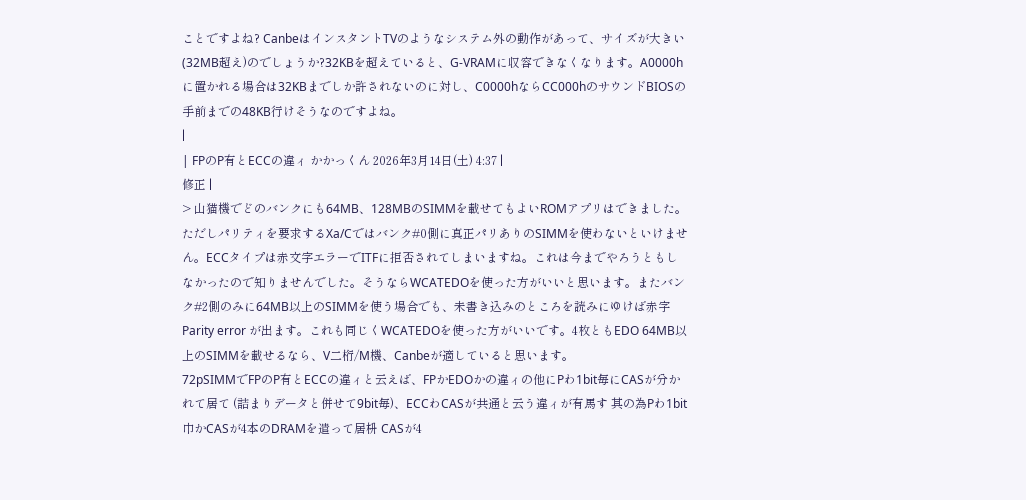ことですよね? CanbeはインスタントTVのようなシステム外の動作があって、サイズが大きい(32MB超え)のでしょうか?32KBを超えていると、G-VRAMに収容できなくなります。A0000hに置かれる場合は32KBまでしか許されないのに対し、C0000hならCC000hのサウンドBIOSの手前までの48KB行けそうなのですよね。
|
| FPのP有とECCの違ィ かかっくん 2026年3月14日(土) 4:37 |
修正 |
> 山猫機でどのバンクにも64MB、128MBのSIMMを載せてもよいROMアプリはできました。ただしパリティを要求するXa/Cではバンク#0側に真正パリありのSIMMを使わないといけません。ECCタイプは赤文字エラーでITFに拒否されてしまいますね。これは今までやろうともしなかったので知りませんでした。そうならWCATEDOを使った方がいいと思います。またバンク#2側のみに64MB以上のSIMMを使う場合でも、未書き込みのところを読みにゆけば赤字Parity error が出ます。これも同じくWCATEDOを使った方がいいです。4枚ともEDO 64MB以上のSIMMを載せるなら、V二桁/M機、Canbeが適していると思います。
72pSIMMでFPのP有とECCの違ィと云えば、FPかEDOかの違ィの他にPわ1bit毎にCASが分かれて居て (詰まりデータと併せて9bit毎)、ECCわCASが共通と云う違ィが有馬す 其の為Pわ1bit巾かCASが4本のDRAMを遣って居枡 CASが4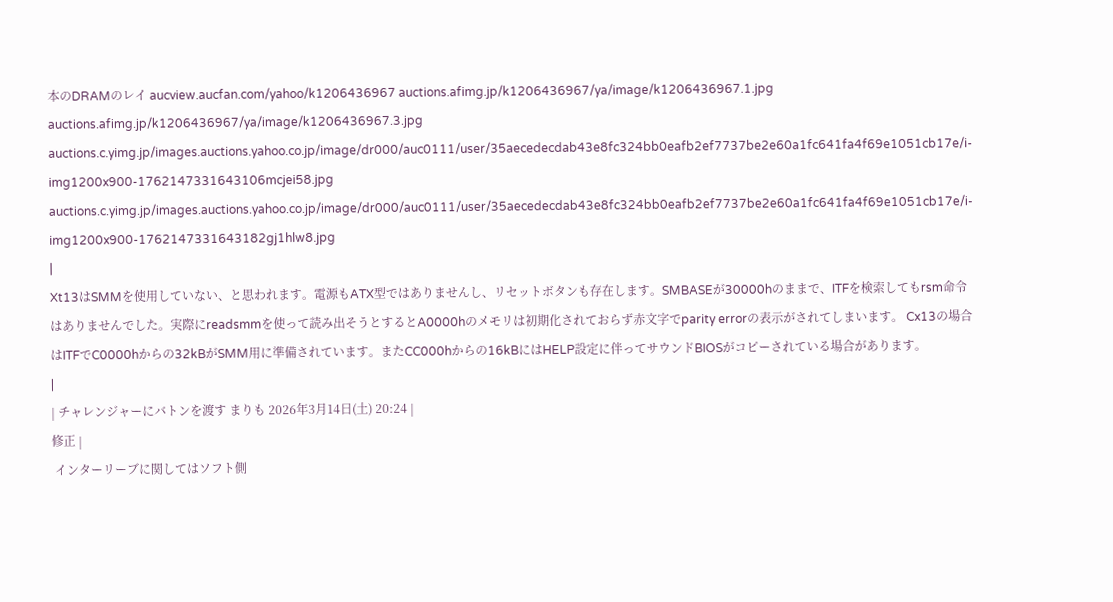本のDRAMのレイ aucview.aucfan.com/yahoo/k1206436967 auctions.afimg.jp/k1206436967/ya/image/k1206436967.1.jpg auctions.afimg.jp/k1206436967/ya/image/k1206436967.3.jpg auctions.c.yimg.jp/images.auctions.yahoo.co.jp/image/dr000/auc0111/user/35aecedecdab43e8fc324bb0eafb2ef7737be2e60a1fc641fa4f69e1051cb17e/i-img1200x900-1762147331643106mcjei58.jpg auctions.c.yimg.jp/images.auctions.yahoo.co.jp/image/dr000/auc0111/user/35aecedecdab43e8fc324bb0eafb2ef7737be2e60a1fc641fa4f69e1051cb17e/i-img1200x900-1762147331643182gj1hlw8.jpg
|
Xt13はSMMを使用していない、と思われます。電源もATX型ではありませんし、リセットボタンも存在します。SMBASEが30000hのままで、ITFを検索してもrsm命令はありませんでした。実際にreadsmmを使って読み出そうとするとA0000hのメモリは初期化されておらず赤文字でparity errorの表示がされてしまいます。 Cx13の場合はITFでC0000hからの32kBがSMM用に準備されています。またCC000hからの16kBにはHELP設定に伴ってサウンドBIOSがコピーされている場合があります。
|
| チャレンジャーにバトンを渡す まりも 2026年3月14日(土) 20:24 |
修正 |
 インターリーブに関してはソフト側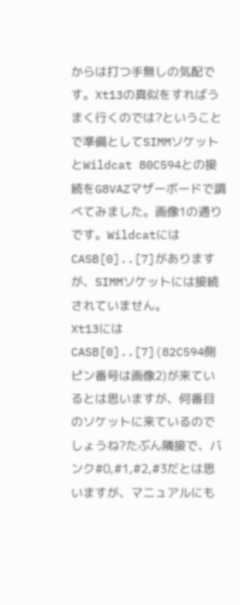からは打つ手無しの気配です。Xt13の真似をすればうまく行くのでは?ということで準備としてSIMMソケットとWildcat 80C594との接続をG8VAZマザーボードで調べてみました。画像1の通りです。WildcatにはCASB[0]..[7]がありますが、SIMMソケットには接続されていません。
Xt13にはCASB[0]..[7](82C594側ピン番号は画像2)が来ているとは思いますが、何番目のソケットに来ているのでしょうね?たぶん隣接で、バンク#0,#1,#2,#3だとは思いますが、マニュアルにも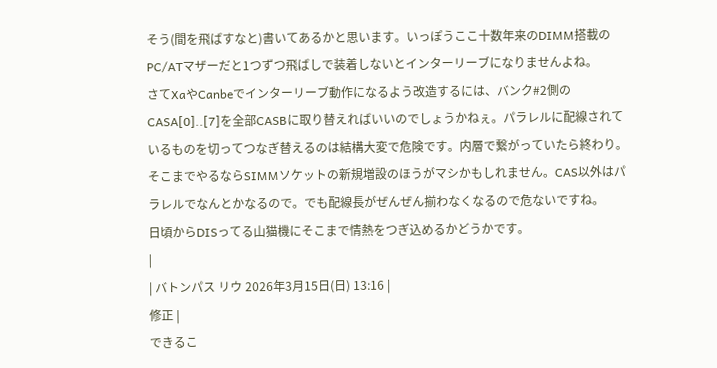そう(間を飛ばすなと)書いてあるかと思います。いっぽうここ十数年来のDIMM搭載のPC/ATマザーだと1つずつ飛ばしで装着しないとインターリーブになりませんよね。
さてXaやCanbeでインターリーブ動作になるよう改造するには、バンク#2側のCASA[0]..[7]を全部CASBに取り替えればいいのでしょうかねぇ。パラレルに配線されているものを切ってつなぎ替えるのは結構大変で危険です。内層で繋がっていたら終わり。そこまでやるならSIMMソケットの新規増設のほうがマシかもしれません。CAS以外はパラレルでなんとかなるので。でも配線長がぜんぜん揃わなくなるので危ないですね。
日頃からDISってる山猫機にそこまで情熱をつぎ込めるかどうかです。
|
| バトンパス リウ 2026年3月15日(日) 13:16 |
修正 |
できるこ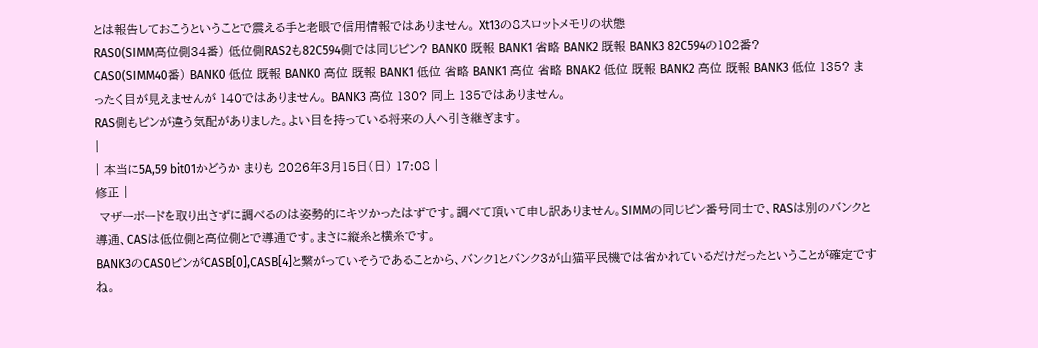とは報告しておこうということで震える手と老眼で信用情報ではありません。 Xt13の8スロットメモリの状態
RAS0(SIMM高位側34番) 低位側RAS2も82C594側では同じピン? BANK0 既報 BANK1 省略 BANK2 既報 BANK3 82C594の102番?
CAS0(SIMM40番) BANK0 低位 既報 BANK0 高位 既報 BANK1 低位 省略 BANK1 高位 省略 BNAK2 低位 既報 BANK2 高位 既報 BANK3 低位 135? まったく目が見えませんが 140ではありません。 BANK3 高位 130? 同上 135ではありません。
RAS側もピンが違う気配がありました。よい目を持っている将来の人へ引き継ぎます。
|
| 本当に5A,59 bit01かどうか まりも 2026年3月15日(日) 17:08 |
修正 |
 マザーボードを取り出さずに調べるのは姿勢的にキツかったはずです。調べて頂いて申し訳ありません。SIMMの同じピン番号同士で、RASは別のバンクと導通、CASは低位側と高位側とで導通です。まさに縦糸と横糸です。
BANK3のCAS0ピンがCASB[0],CASB[4]と繋がっていそうであることから、バンク1とバンク3が山猫平民機では省かれているだけだったということが確定ですね。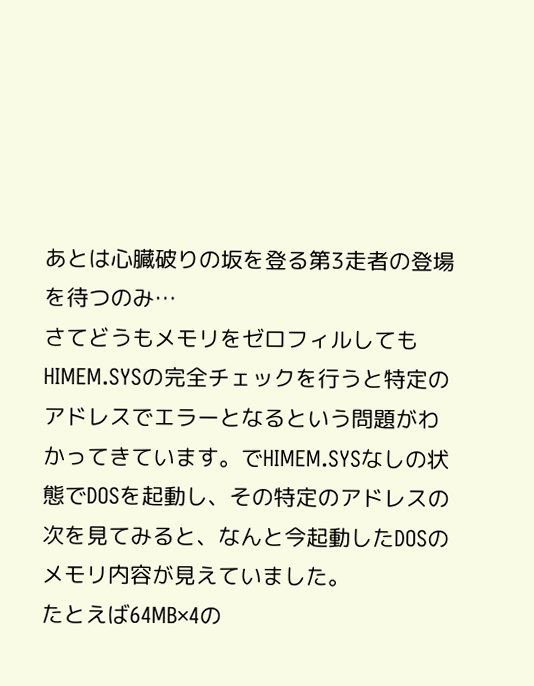あとは心臓破りの坂を登る第3走者の登場を待つのみ…
さてどうもメモリをゼロフィルしてもHIMEM.SYSの完全チェックを行うと特定のアドレスでエラーとなるという問題がわかってきています。でHIMEM.SYSなしの状態でDOSを起動し、その特定のアドレスの次を見てみると、なんと今起動したDOSのメモリ内容が見えていました。
たとえば64MB×4の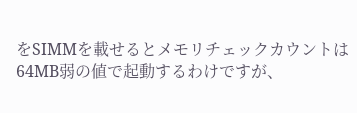をSIMMを載せるとメモリチェックカウントは 64MB弱の値で起動するわけですが、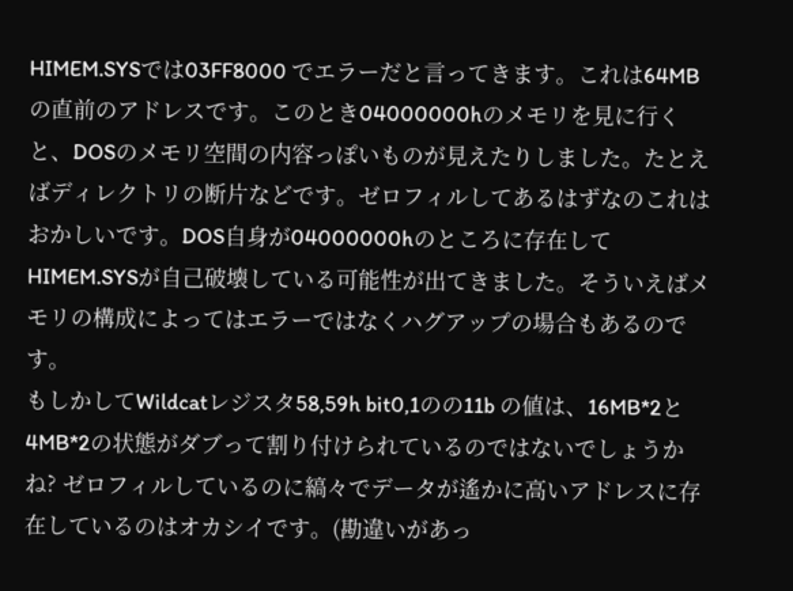HIMEM.SYSでは03FF8000 でエラーだと言ってきます。これは64MBの直前のアドレスです。このとき04000000hのメモリを見に行くと、DOSのメモリ空間の内容っぽいものが見えたりしました。たとえばディレクトリの断片などです。ゼロフィルしてあるはずなのこれはおかしいです。DOS自身が04000000hのところに存在してHIMEM.SYSが自己破壊している可能性が出てきました。そういえばメモリの構成によってはエラーではなくハグアップの場合もあるのです。
もしかしてWildcatレジスタ58,59h bit0,1のの11b の値は、16MB*2と4MB*2の状態がダブって割り付けられているのではないでしょうかね? ゼロフィルしているのに縞々でデータが遙かに高いアドレスに存在しているのはオカシイです。(勘違いがあっ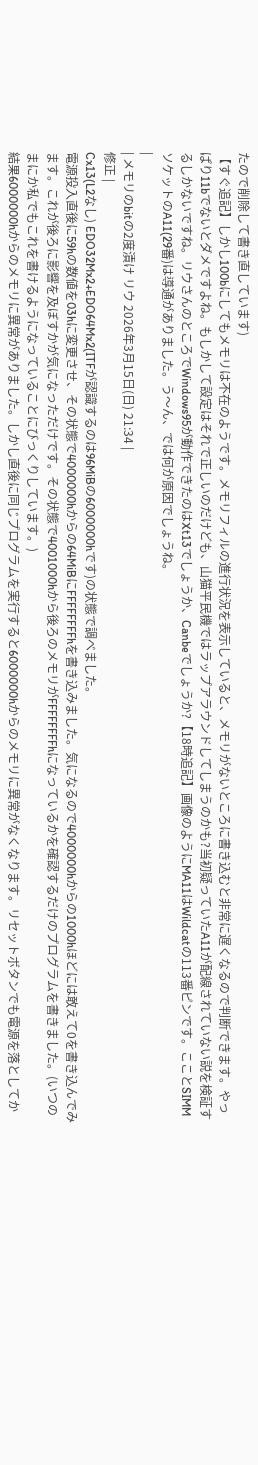たので削除して書き直しています)
【すぐ追記】しかし100bにしてもメモリは不在のようです。メモリフィルの進行状況を表示していると、メモリがないところに書き込むと非常に遅くなるので判断できます。やっぱり11bでないとダメですよね。もしかして設定はそれで正しいのだけども、山猫平民機ではラップアラウンドしてしまうのかも?当初疑っていたA11が配線されていない説を検証するしかないですね。リウさんのところでWindows95が動作できたのはXt13でしょうか、Canbeでしょうか?【18時追記】画像のようにMA11はWildcatの113番ピンです。こことSIMMソケットのA11(29番)は導通がありました。う〜ん、では何が原因でしょうね。
|
| メモリのbitの2度漬け リウ 2026年3月15日(日) 21:34 |
修正 |
Cx13(L2なし) EDO32Mx2+EDO64Mx2(ITFが認識するのは96MiBの6000000hです)の状態で調べました。
電源投入直後に59hの数値を03hに変更させ、その状態で4000000hからの64MiBにFFFFFFFFhを書き込みました。気になるので4000000hからの1000hほどには敢えて0を書き込んでみます。これが後ろに影響を及ぼすかが気になっただけです。その状態で4001000hから後ろのメモリがFFFFFFFFhになっているかを確認するだけのプログラムを書きました。(いつのまにか私でもこれを書けるようになっていることにびっくりしています。)
結果6000000hからのメモリに異常がありました。しかし直後に同じプログラムを実行すると6000000hからのメモリに異常がなくなります。リセットボタンでも電源を落としてか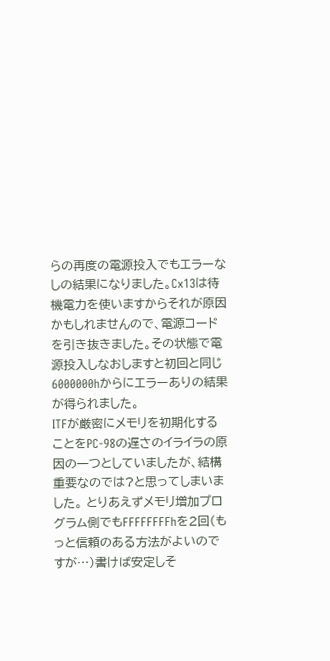らの再度の電源投入でもエラーなしの結果になりました。Cx13は待機電力を使いますからそれが原因かもしれませんので、電源コードを引き抜きました。その状態で電源投入しなおしますと初回と同じ6000000hからにエラーありの結果が得られました。
ITFが厳密にメモリを初期化することをPC-98の遅さのイライラの原因の一つとしていましたが、結構重要なのでは?と思ってしまいました。 とりあえずメモリ増加プログラム側でもFFFFFFFFhを2回(もっと信頼のある方法がよいのですが…)書けば安定しそ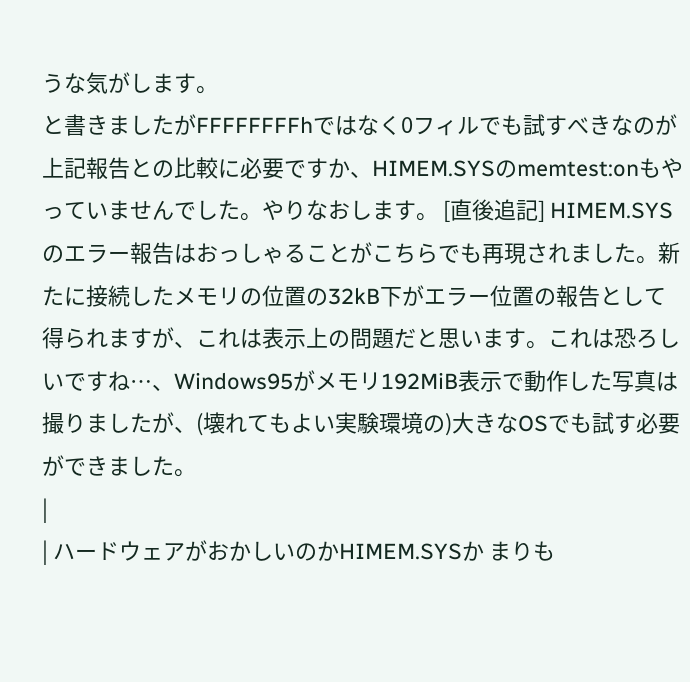うな気がします。
と書きましたがFFFFFFFFhではなく0フィルでも試すべきなのが上記報告との比較に必要ですか、HIMEM.SYSのmemtest:onもやっていませんでした。やりなおします。 [直後追記] HIMEM.SYSのエラー報告はおっしゃることがこちらでも再現されました。新たに接続したメモリの位置の32kB下がエラー位置の報告として得られますが、これは表示上の問題だと思います。これは恐ろしいですね…、Windows95がメモリ192MiB表示で動作した写真は撮りましたが、(壊れてもよい実験環境の)大きなOSでも試す必要ができました。
|
| ハードウェアがおかしいのかHIMEM.SYSか まりも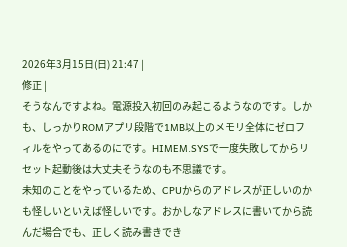2026年3月15日(日) 21:47 |
修正 |
そうなんですよね。電源投入初回のみ起こるようなのです。しかも、しっかりROMアプリ段階で1MB以上のメモリ全体にゼロフィルをやってあるのにです。HIMEM.SYSで一度失敗してからリセット起動後は大丈夫そうなのも不思議です。
未知のことをやっているため、CPUからのアドレスが正しいのかも怪しいといえば怪しいです。おかしなアドレスに書いてから読んだ場合でも、正しく読み書きでき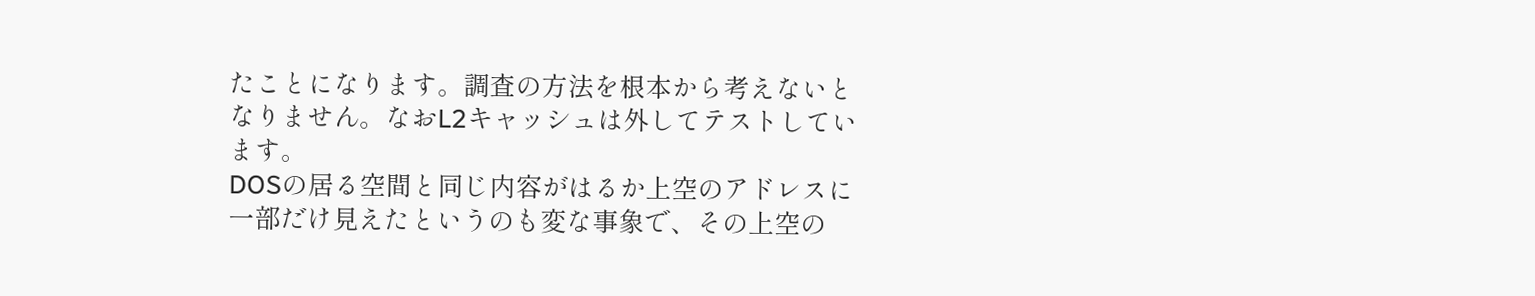たことになります。調査の方法を根本から考えないとなりません。なおL2キャッシュは外してテストしています。
DOSの居る空間と同じ内容がはるか上空のアドレスに一部だけ見えたというのも変な事象で、その上空の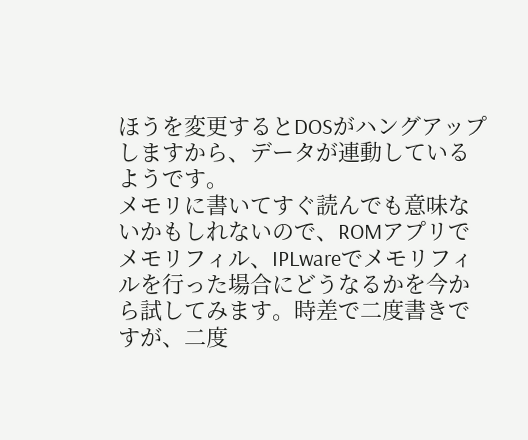ほうを変更するとDOSがハングアップしますから、データが連動しているようです。
メモリに書いてすぐ読んでも意味ないかもしれないので、ROMアプリでメモリフィル、IPLwareでメモリフィルを行った場合にどうなるかを今から試してみます。時差で二度書きですが、二度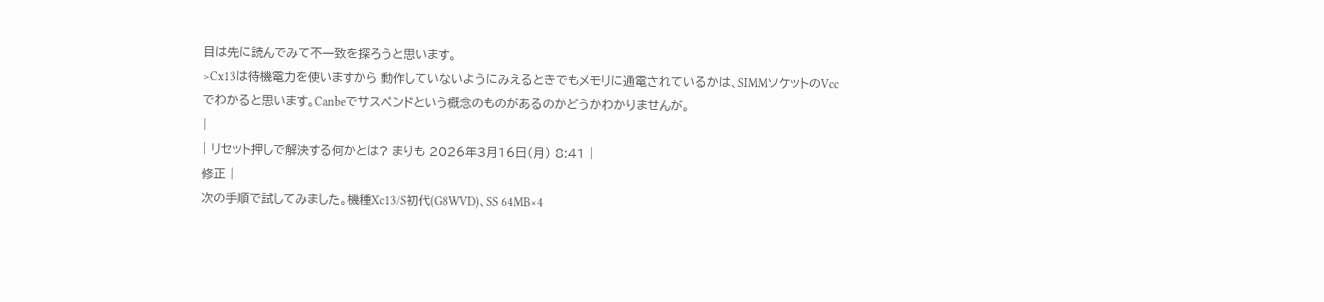目は先に読んでみて不一致を探ろうと思います。
>Cx13は待機電力を使いますから 動作していないようにみえるときでもメモリに通電されているかは、SIMMソケットのVccでわかると思います。Canbeでサスペンドという概念のものがあるのかどうかわかりませんが。
|
| リセット押しで解決する何かとは? まりも 2026年3月16日(月) 8:41 |
修正 |
次の手順で試してみました。機種Xc13/S初代(G8WVD)、SS 64MB×4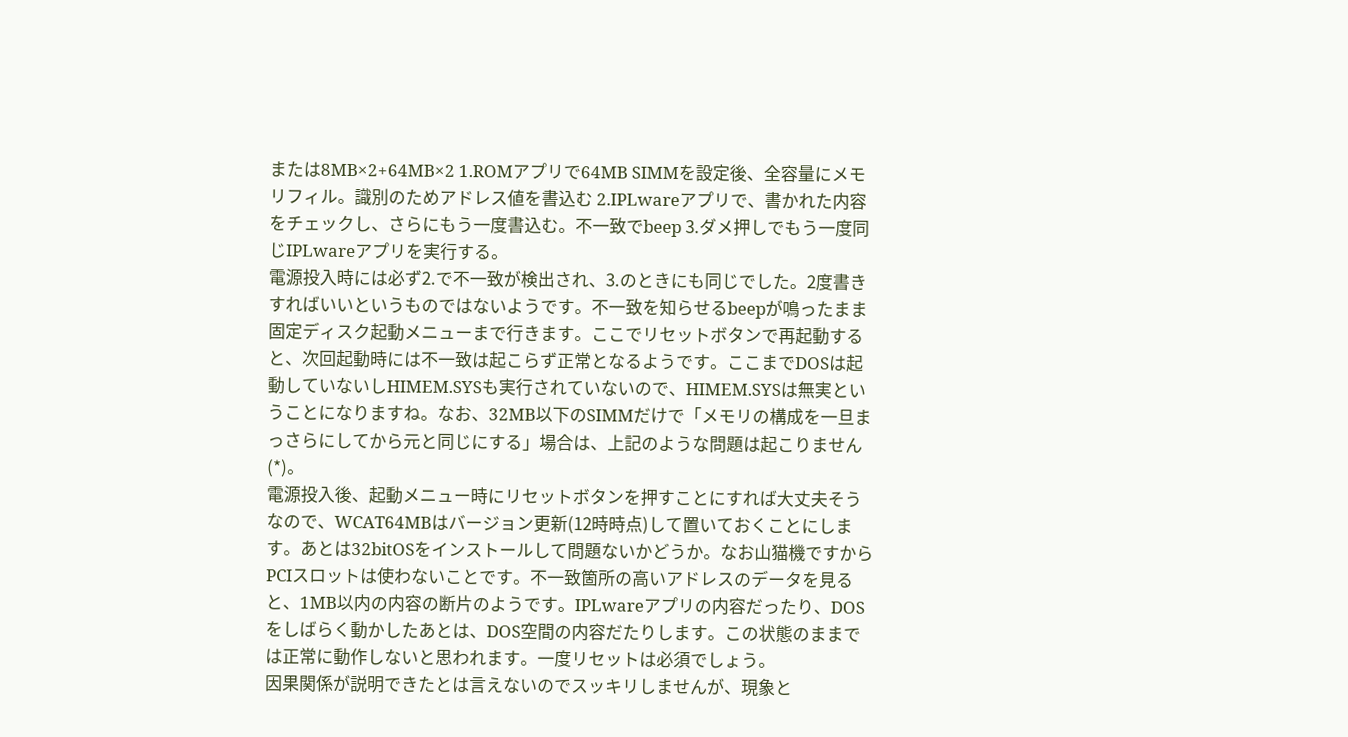または8MB×2+64MB×2 1.ROMアプリで64MB SIMMを設定後、全容量にメモリフィル。識別のためアドレス値を書込む 2.IPLwareアプリで、書かれた内容をチェックし、さらにもう一度書込む。不一致でbeep 3.ダメ押しでもう一度同じIPLwareアプリを実行する。
電源投入時には必ず2.で不一致が検出され、3.のときにも同じでした。2度書きすればいいというものではないようです。不一致を知らせるbeepが鳴ったまま固定ディスク起動メニューまで行きます。ここでリセットボタンで再起動すると、次回起動時には不一致は起こらず正常となるようです。ここまでDOSは起動していないしHIMEM.SYSも実行されていないので、HIMEM.SYSは無実ということになりますね。なお、32MB以下のSIMMだけで「メモリの構成を一旦まっさらにしてから元と同じにする」場合は、上記のような問題は起こりません(*)。
電源投入後、起動メニュー時にリセットボタンを押すことにすれば大丈夫そうなので、WCAT64MBはバージョン更新(12時時点)して置いておくことにします。あとは32bitOSをインストールして問題ないかどうか。なお山猫機ですからPCIスロットは使わないことです。不一致箇所の高いアドレスのデータを見ると、1MB以内の内容の断片のようです。IPLwareアプリの内容だったり、DOSをしばらく動かしたあとは、DOS空間の内容だたりします。この状態のままでは正常に動作しないと思われます。一度リセットは必須でしょう。
因果関係が説明できたとは言えないのでスッキリしませんが、現象と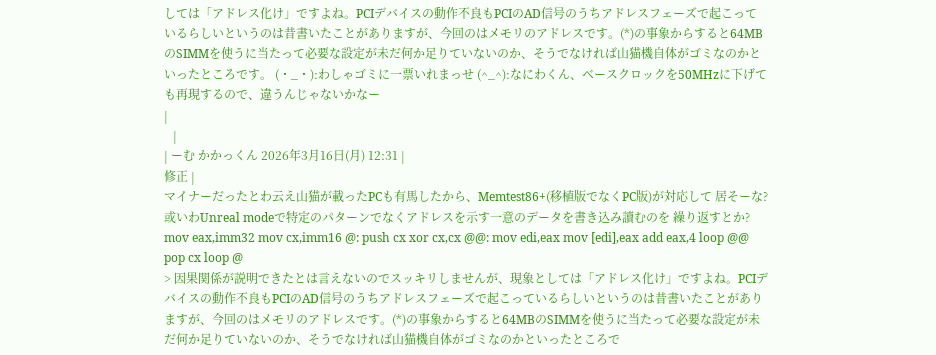しては「アドレス化け」ですよね。PCIデバイスの動作不良もPCIのAD信号のうちアドレスフェーズで起こっているらしいというのは昔書いたことがありますが、今回のはメモリのアドレスです。(*)の事象からすると64MBのSIMMを使うに当たって必要な設定が未だ何か足りていないのか、そうでなければ山猫機自体がゴミなのかといったところです。 (・_・):わしゃゴミに一票いれまっせ (^_^):なにわくん、ベースクロックを50MHzに下げても再現するので、違うんじゃないかなー
|
   |
| ーむ かかっくん 2026年3月16日(月) 12:31 |
修正 |
マイナーだったとわ云え山猫が載ったPCも有馬したから、Memtest86+(移植版でなくPC版)が対応して 居そーな?
或いわUnreal modeで特定のパターンでなくアドレスを示す一意のデータを書き込み讀むのを 繰り返すとか? mov eax,imm32 mov cx,imm16 @: push cx xor cx,cx @@: mov edi,eax mov [edi],eax add eax,4 loop @@ pop cx loop @
> 因果関係が説明できたとは言えないのでスッキリしませんが、現象としては「アドレス化け」ですよね。PCIデバイスの動作不良もPCIのAD信号のうちアドレスフェーズで起こっているらしいというのは昔書いたことがありますが、今回のはメモリのアドレスです。(*)の事象からすると64MBのSIMMを使うに当たって必要な設定が未だ何か足りていないのか、そうでなければ山猫機自体がゴミなのかといったところで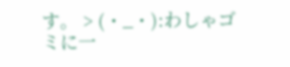す。 > (・_・):わしゃゴミに一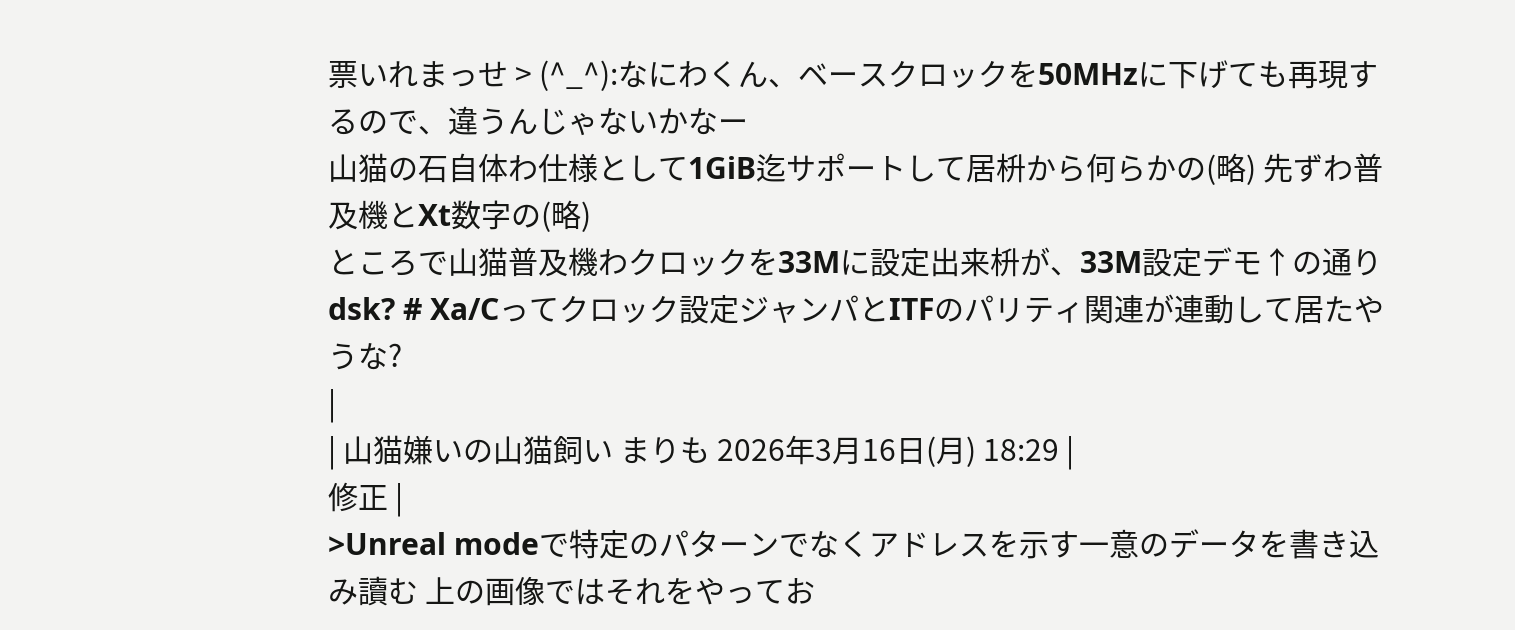票いれまっせ > (^_^):なにわくん、ベースクロックを50MHzに下げても再現するので、違うんじゃないかなー
山猫の石自体わ仕様として1GiB迄サポートして居枡から何らかの(略) 先ずわ普及機とXt数字の(略)
ところで山猫普及機わクロックを33Mに設定出来枡が、33M設定デモ↑の通りdsk? # Xa/Cってクロック設定ジャンパとITFのパリティ関連が連動して居たやうな?
|
| 山猫嫌いの山猫飼い まりも 2026年3月16日(月) 18:29 |
修正 |
>Unreal modeで特定のパターンでなくアドレスを示す一意のデータを書き込み讀む 上の画像ではそれをやってお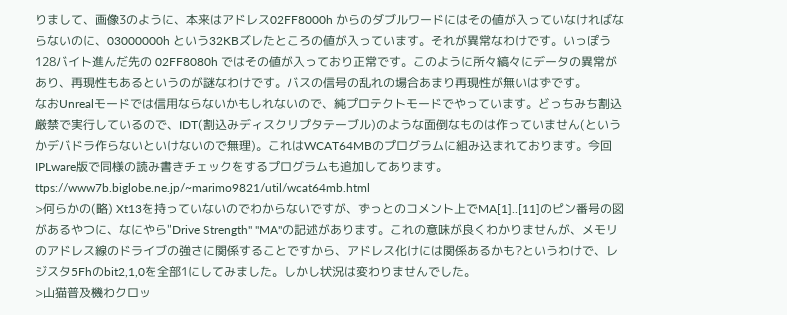りまして、画像3のように、本来はアドレス02FF8000h からのダブルワードにはその値が入っていなければならないのに、03000000h という32KBズレたところの値が入っています。それが異常なわけです。いっぽう128バイト進んだ先の 02FF8080h ではその値が入っており正常です。このように所々縞々にデータの異常があり、再現性もあるというのが謎なわけです。バスの信号の乱れの場合あまり再現性が無いはずです。
なおUnrealモードでは信用ならないかもしれないので、純プロテクトモードでやっています。どっちみち割込厳禁で実行しているので、IDT(割込みディスクリプタテーブル)のような面倒なものは作っていません(というかデバドラ作らないといけないので無理)。これはWCAT64MBのプログラムに組み込まれております。今回IPLware版で同様の読み書きチェックをするプログラムも追加してあります。 ttps://www7b.biglobe.ne.jp/~marimo9821/util/wcat64mb.html
>何らかの(略) Xt13を持っていないのでわからないですが、ずっとのコメント上でMA[1]..[11]のピン番号の図があるやつに、なにやら"Drive Strength" "MA"の記述があります。これの意味が良くわかりませんが、メモリのアドレス線のドライブの強さに関係することですから、アドレス化けには関係あるかも?というわけで、レジスタ5Fhのbit2,1,0を全部1にしてみました。しかし状況は変わりませんでした。
>山猫普及機わクロッ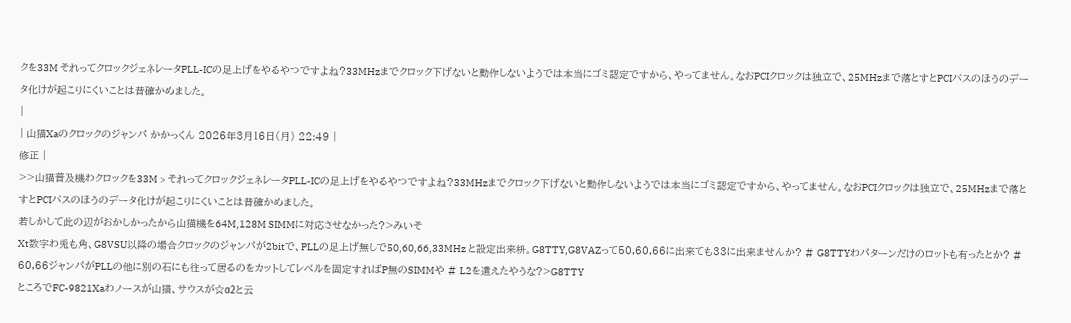クを33M それってクロックジェネレータPLL-ICの足上げをやるやつですよね?33MHzまでクロック下げないと動作しないようでは本当にゴミ認定ですから、やってません。なおPCIクロックは独立で、25MHzまで落とすとPCIバスのほうのデータ化けが起こりにくいことは昔確かめました。
|
| 山猫Xaのクロックのジャンパ かかっくん 2026年3月16日(月) 22:49 |
修正 |
>>山猫普及機わクロックを33M > それってクロックジェネレータPLL-ICの足上げをやるやつですよね?33MHzまでクロック下げないと動作しないようでは本当にゴミ認定ですから、やってません。なおPCIクロックは独立で、25MHzまで落とすとPCIバスのほうのデータ化けが起こりにくいことは昔確かめました。
若しかして此の辺がおかしかったから山猫機を64M,128M SIMMに対応させなかった?>みいそ
Xt数字わ兎も角、G8VSU以降の場合クロックのジャンパが2bitで、PLLの足上げ無しで50,60,66,33MHz と設定出来枡。G8TTY,G8VAZって50,60,66に出来ても33に出来ませんか? # G8TTYわパターンだけのロットも有ったとか? # 60,66ジャンパがPLLの他に別の石にも往って居るのをカットしてレベルを固定すればP無のSIMMや # L2を遣えたやうな?>G8TTY
ところでFC-9821Xaわノースが山猫、サウスが☆α2と云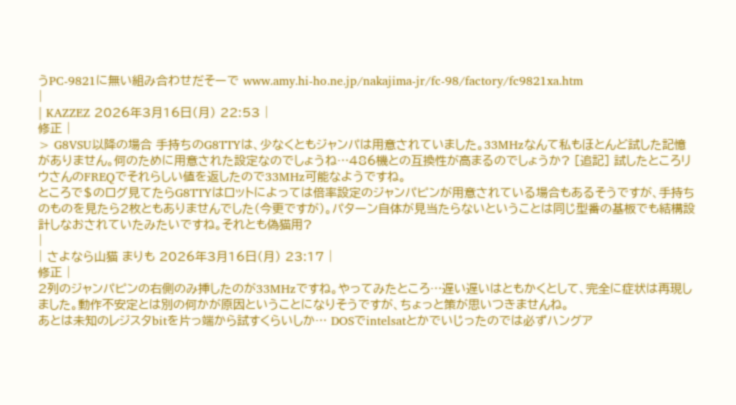うPC-9821に無い組み合わせだそーで www.amy.hi-ho.ne.jp/nakajima-jr/fc-98/factory/fc9821xa.htm
|
| KAZZEZ 2026年3月16日(月) 22:53 |
修正 |
> G8VSU以降の場合 手持ちのG8TTYは、少なくともジャンパは用意されていました。33MHzなんて私もほとんど試した記憶がありません。何のために用意された設定なのでしょうね…486機との互換性が高まるのでしょうか? [追記] 試したところリウさんのFREQでそれらしい値を返したので33MHz可能なようですね。
ところで$のログ見てたらG8TTYはロットによっては倍率設定のジャンパピンが用意されている場合もあるそうですが、手持ちのものを見たら2枚ともありませんでした(今更ですが)。パターン自体が見当たらないということは同じ型番の基板でも結構設計しなおされていたみたいですね。それとも偽猫用?
|
| さよなら山猫 まりも 2026年3月16日(月) 23:17 |
修正 |
2列のジャンパピンの右側のみ挿したのが33MHzですね。やってみたところ…遅い遅いはともかくとして、完全に症状は再現しました。動作不安定とは別の何かが原因ということになりそうですが、ちょっと策が思いつきませんね。
あとは未知のレジスタbitを片っ端から試すくらいしか… DOSでintelsatとかでいじったのでは必ずハングア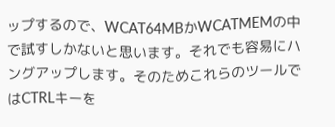ップするので、WCAT64MBかWCATMEMの中で試すしかないと思います。それでも容易にハングアップします。そのためこれらのツールではCTRLキーを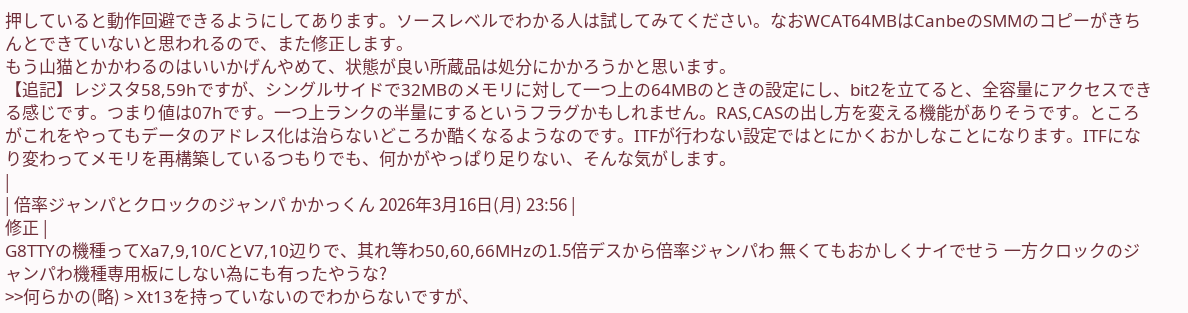押していると動作回避できるようにしてあります。ソースレベルでわかる人は試してみてください。なおWCAT64MBはCanbeのSMMのコピーがきちんとできていないと思われるので、また修正します。
もう山猫とかかわるのはいいかげんやめて、状態が良い所蔵品は処分にかかろうかと思います。
【追記】レジスタ58,59hですが、シングルサイドで32MBのメモリに対して一つ上の64MBのときの設定にし、bit2を立てると、全容量にアクセスできる感じです。つまり値は07hです。一つ上ランクの半量にするというフラグかもしれません。RAS,CASの出し方を変える機能がありそうです。ところがこれをやってもデータのアドレス化は治らないどころか酷くなるようなのです。ITFが行わない設定ではとにかくおかしなことになります。ITFになり変わってメモリを再構築しているつもりでも、何かがやっぱり足りない、そんな気がします。
|
| 倍率ジャンパとクロックのジャンパ かかっくん 2026年3月16日(月) 23:56 |
修正 |
G8TTYの機種ってXa7,9,10/CとV7,10辺りで、其れ等わ50,60,66MHzの1.5倍デスから倍率ジャンパわ 無くてもおかしくナイでせう 一方クロックのジャンパわ機種専用板にしない為にも有ったやうな?
>>何らかの(略) > Xt13を持っていないのでわからないですが、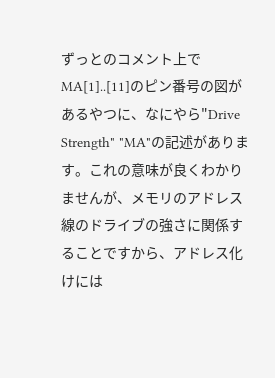ずっとのコメント上でMA[1]..[11]のピン番号の図があるやつに、なにやら"Drive Strength" "MA"の記述があります。これの意味が良くわかりませんが、メモリのアドレス線のドライブの強さに関係することですから、アドレス化けには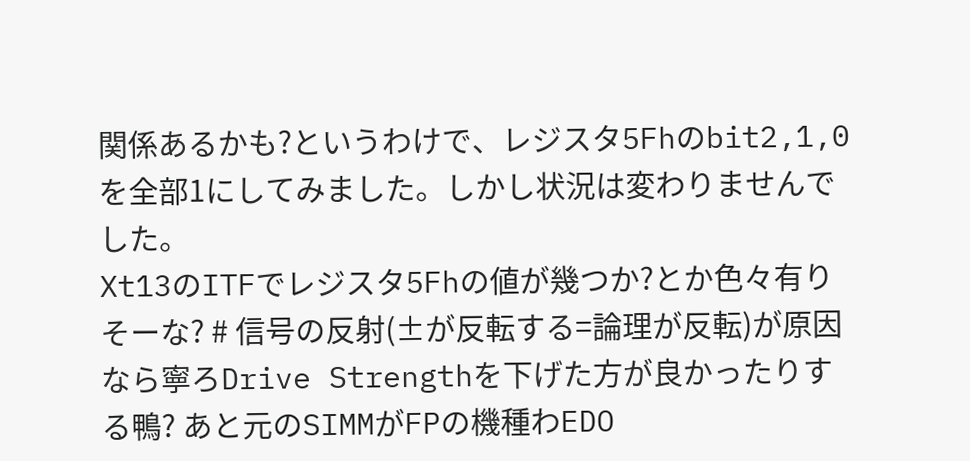関係あるかも?というわけで、レジスタ5Fhのbit2,1,0を全部1にしてみました。しかし状況は変わりませんでした。
Xt13のITFでレジスタ5Fhの値が幾つか?とか色々有りそーな? # 信号の反射(±が反転する=論理が反転)が原因なら寧ろDrive Strengthを下げた方が良かったりする鴨? あと元のSIMMがFPの機種わEDO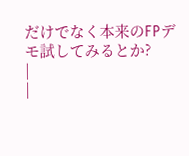だけでなく本来のFPデモ試してみるとか?
|
|